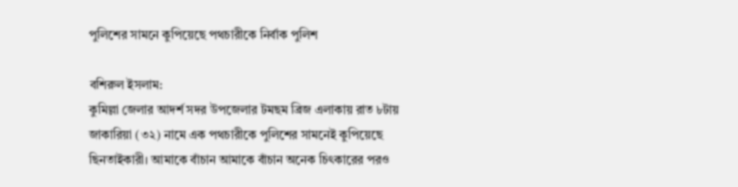পুলিশের সামনে কুপিয়েছে পথচারীকে নির্বাক পুলিশ

বশিরুল ইসলাম:
কুমিল্লা জেলার আদর্শ সদর উপজেলার টমছম ব্রিজ এলাকায় রাত ৮টায় জাকারিয়া (৩২) নামে এক পথচারীকে পুলিশের সামনেই কুপিয়েছে ছিনতাইকারী। আমাকে বাঁচান আমাকে বাঁচান অনেক চিৎকারের পরও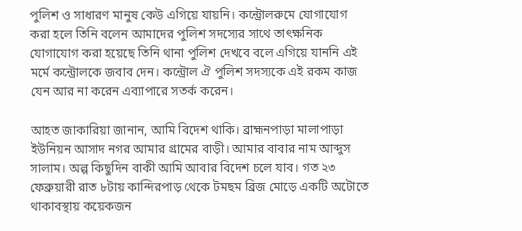পুলিশ ও সাধারণ মানুষ কেউ এগিয়ে যায়নি। কন্ট্রোলরুমে যোগাযোগ করা হলে তিনি বলেন আমাদের পুলিশ সদস্যের সাথে তাৎক্ষনিক যোগাযোগ করা হয়েছে তিনি থানা পুলিশ দেখবে বলে এগিয়ে যাননি এই মর্মে কন্ট্রোলকে জবাব দেন। কন্ট্রোল ঐ পুলিশ সদস্যকে এই রকম কাজ যেন আর না করেন এব্যাপারে সতর্ক করেন।

আহত জাকারিয়া জানান, আমি বিদেশ থাকি। ব্রাহ্মনপাড়া মালাপাড়া ইউনিয়ন আসাদ নগর আমার গ্রামের বাড়ী। আমার বাবার নাম আব্দুস সালাম। অল্প কিছুদিন বাকী আমি আবার বিদেশ চলে যাব। গত ২৩ ফেব্রুয়ারী রাত ৮টায় কান্দিরপাড় থেকে টমছম ব্রিজ মোড়ে একটি অটোতে থাকাবস্থায় কয়েকজন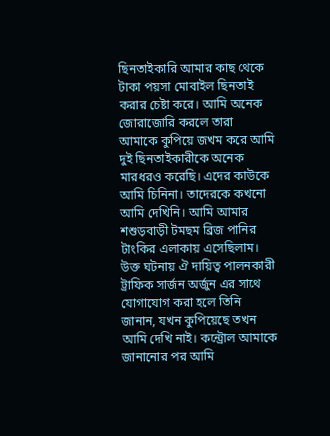ছিনতাইকারি আমার কাছ থেকে টাকা পয়সা মোবাইল ছিনতাই করার চেষ্টা করে। আমি অনেক জোরাজোরি করলে তারা আমাকে কুপিয়ে জখম করে আমি দুই ছিনতাইকারীকে অনেক মারধরও করেছি। এদের কাউকে আমি চিনিনা। তাদেরকে কখনো আমি দেখিনি। আমি আমার শশুড়বাড়ী টমছম ব্রিজ পানির টাংকির এলাকায় এসেছিলাম।
উক্ত ঘটনায় ঐ দায়িত্ব পালনকারী ট্রাফিক সার্জন অর্জুন এর সাথে যোগাযোগ করা হলে তিনি জানান, যখন কুপিয়েছে তখন আমি দেখি নাই। কন্ট্রোল আমাকে জানানোর পর আমি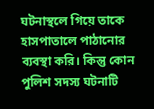ঘটনাস্থলে গিয়ে তাকে হাসপাতালে পাঠানোর ব্যবস্থা করি। কিন্তু কোন পুলিশ সদস্য ঘটনাটি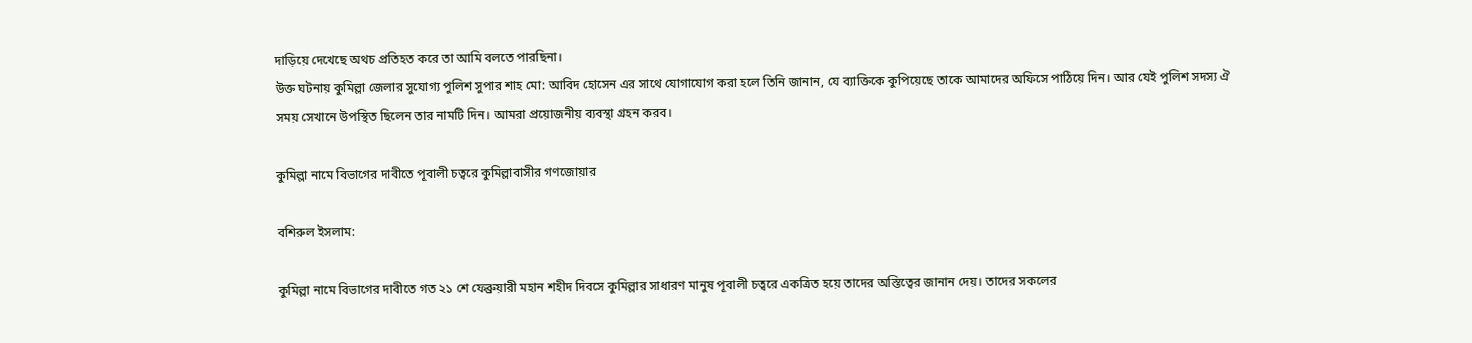দাড়িয়ে দেখেছে অথচ প্রতিহত করে তা আমি বলতে পারছিনা।
উক্ত ঘটনায় কুমিল্লা জেলার সুযোগ্য পুলিশ সুপার শাহ মো: আবিদ হোসেন এর সাথে যোগাযোগ করা হলে তিনি জানান, যে ব্যাক্তিকে কুপিয়েছে তাকে আমাদের অফিসে পাঠিয়ে দিন। আর যেই পুলিশ সদস্য ঐ সময় সেখানে উপস্থিত ছিলেন তার নামটি দিন। আমরা প্রয়োজনীয় ব্যবস্থা গ্রহন করব।

কুমিল্লা নামে বিভাগের দাবীতে পূবালী চত্বরে কুমিল্লাবাসীর গণজোয়ার

বশিরুল ইসলাম:

কুমিল্লা নামে বিভাগের দাবীতে গত ২১ শে ফেব্রুয়ারী মহান শহীদ দিবসে কুমিল্লার সাধারণ মানুষ পূবালী চত্বরে একত্রিত হয়ে তাদের অস্তিত্বের জানান দেয়। তাদের সকলের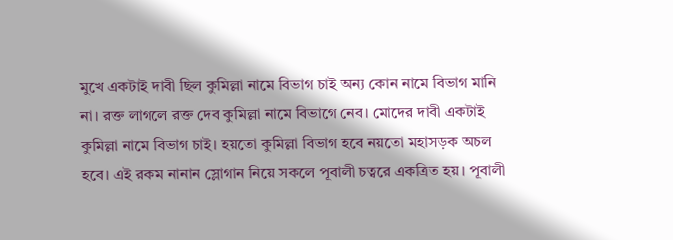মুখে একটাই দাবী ছিল কুমিল্লা নামে বিভাগ চাই অন্য কোন নামে বিভাগ মানি না। রক্ত লাগলে রক্ত দেব কুমিল্লা নামে বিভাগে নেব। মোদের দাবী একটাই কুমিল্লা নামে বিভাগ চাই। হয়তো কুমিল্লা বিভাগ হবে নয়তো মহাসড়ক অচল হবে। এই রকম নানান স্লোগান নিয়ে সকলে পূবালী চত্বরে একত্রিত হয়। পূবালী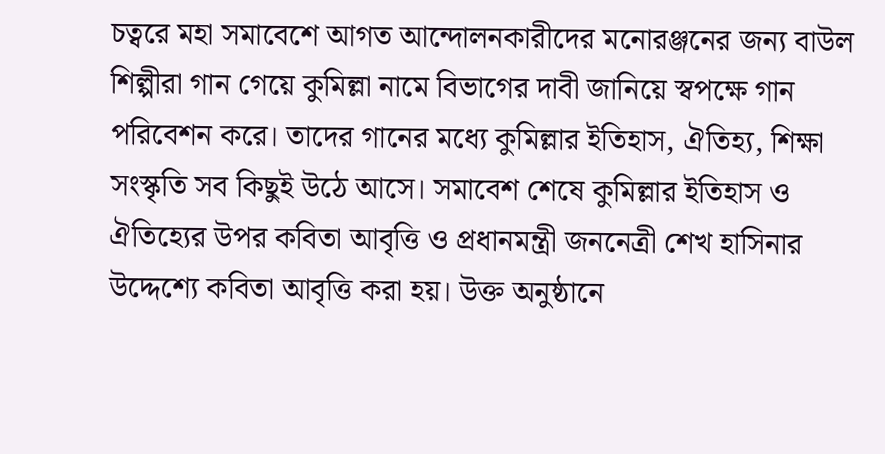চত্বরে মহা সমাবেশে আগত আন্দোলনকারীদের মনোরঞ্জনের জন্য বাউল শিল্পীরা গান গেয়ে কুমিল্লা নামে বিভাগের দাবী জানিয়ে স্বপক্ষে গান পরিবেশন করে। তাদের গানের মধ্যে কুমিল্লার ইতিহাস, ঐতিহ্য, শিক্ষা সংস্কৃতি সব কিছুই উঠে আসে। সমাবেশ শেষে কুমিল্লার ইতিহাস ও ঐতিহ্যের উপর কবিতা আবৃত্তি ও প্রধানমন্ত্রী জননেত্রী শেখ হাসিনার উদ্দেশ্যে কবিতা আবৃত্তি করা হয়। উক্ত অনুষ্ঠানে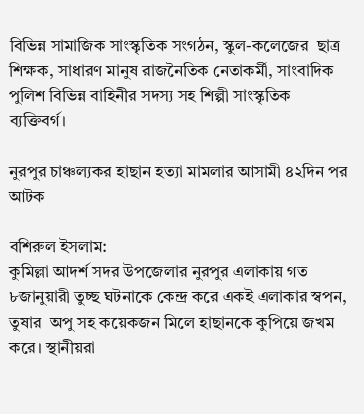বিভিন্ন সামাজিক সাংস্কৃতিক সংগঠন, স্কুল-কলেজের  ছাত্র শিক্ষক, সাধারণ মানুষ রাজনৈতিক নেতাকর্মী, সাংবাদিক পুলিশ বিভিন্ন বাহিনীর সদস্য সহ শিল্পী সাংস্কৃতিক ব্যক্তিবর্গ।

নুরপুর চাঞ্চল্যকর হাছান হত্যা মামলার আসামী ৪২দিন পর আটক

বশিরুল ইসলাম:
কুমিল্লা আদর্শ সদর উপজেলার নুরপুর এলাকায় গত ৮জানুয়ারী তুচ্ছ ঘটনাকে কেন্দ্র করে একই এলাকার স্বপন, তুষার  অপু সহ কয়েকজন মিলে হাছানকে কুপিয়ে জখম করে। স্থানীয়রা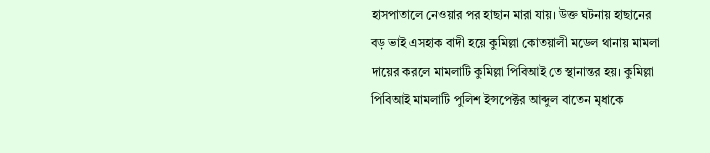হাসপাতালে নেওয়ার পর হাছান মারা যায়। উক্ত ঘটনায় হাছানের বড় ভাই এসহাক বাদী হয়ে কুমিল্লা কোতয়ালী মডেল থানায় মামলা দায়ের করলে মামলাটি কুমিল্লা পিবিআই তে স্থানান্তর হয়। কুমিল্লা পিবিআই মামলাটি পুলিশ ইন্সপেক্টর আব্দুল বাতেন মৃধাকে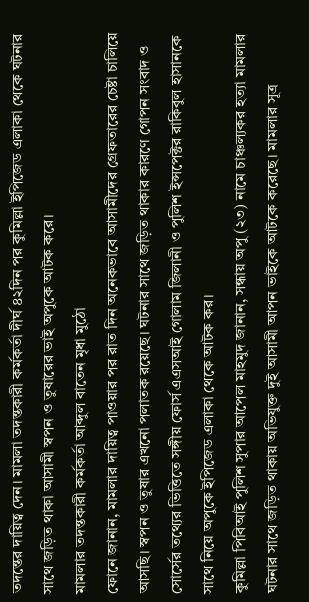তদন্তের দায়িত্ব দেন। মামলা তদন্তকারী কর্মকর্তা দীর্ঘ ৪২দিন পর কুমিল্লা ইপিজেড এলাকা থেকে ঘটনার সাথে জড়িত থাকা আসামী স্বপন ও তুষারের ভাই অপুকে আটক করে।
মামলার তদন্তকারী কর্মকর্তা আব্দুল বাতেন মৃধা মুঠো
ফোনে জানান, মামলার দায়িত্ব পাওয়ার পর রাত দিন অনেকভাবে আসামীদের গ্রেফতারের চেষ্টা চালিয়ে আসছি। স্বপন ও তুষার এখনো পলাতক রয়েছে। ঘটনার সাথে জড়িত থাকার কারণে গোপন সংবাদ ও সোর্সের তথ্যের ভিত্তিতে সঙ্গীয় ফোর্স এএসআই গোলাম জিলানী ও পুলিশ ইন্সপেক্টর রাকিবুল হাসানকে সাথে নিয়ে অপুকে ইপিজেড এলাকা থেকে আটক কর।
কুমিল্লা পিবিআই পুলিশ সুপার আপেল মাহমুদ জানান, সন্ধায় অপু (২৩) নামে চাঞ্চল্যকর হত্যা মামলার ঘটনার সাথে জড়িত থাকায় অভিযুক্ত দুই আসামী আপন ভাইকে আটকে করেছে। মামলার সূত্র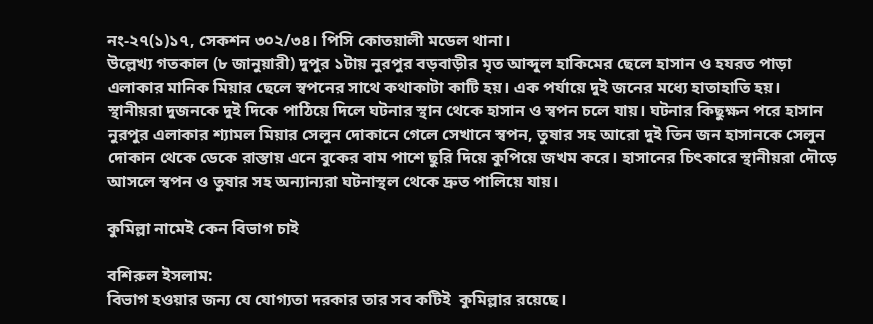নং-২৭(১)১৭, সেকশন ৩০২/৩৪। পিসি কোতয়ালী মডেল থানা।
উল্লেখ্য গতকাল (৮ জানুয়ারী) দুপুর ১টায় নুরপুর বড়বাড়ীর মৃত আব্দুল হাকিমের ছেলে হাসান ও হযরত পাড়া এলাকার মানিক মিয়ার ছেলে স্বপনের সাথে কথাকাটা কাটি হয়। এক পর্যায়ে দুই জনের মধ্যে হাতাহাতি হয়। স্থানীয়রা দুজনকে দুই দিকে পাঠিয়ে দিলে ঘটনার স্থান থেকে হাসান ও স্বপন চলে যায়। ঘটনার কিছুক্ষন পরে হাসান নুরপুর এলাকার শ্যামল মিয়ার সেলুন দোকানে গেলে সেখানে স্বপন, তুষার সহ আরো দুই তিন জন হাসানকে সেলুন দোকান থেকে ডেকে রাস্তায় এনে বুকের বাম পাশে ছুরি দিয়ে কুপিয়ে জখম করে। হাসানের চিৎকারে স্থানীয়রা দৌড়ে আসলে স্বপন ও তুষার সহ অন্যান্যরা ঘটনাস্থল থেকে দ্রুত পালিয়ে যায়।

কুমিল্লা নামেই কেন বিভাগ চাই

বশিরুল ইসলাম:
বিভাগ হওয়ার জন্য যে যোগ্যতা দরকার তার সব কটিই  কুমিল্লার রয়েছে।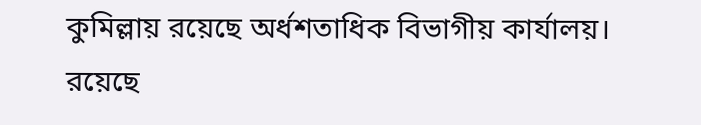কুমিল্লায় রয়েছে অর্ধশতাধিক বিভাগীয় কার্যালয়। রয়েছে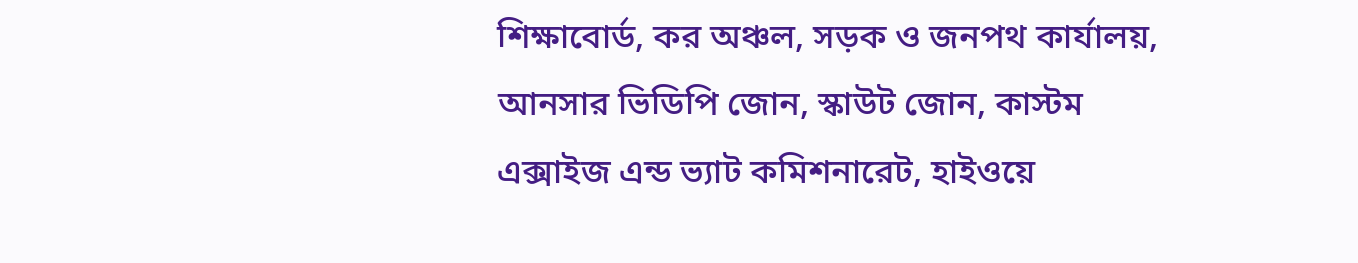শিক্ষাবোর্ড, কর অঞ্চল, সড়ক ও জনপথ কার্যালয়, আনসার ভিডিপি জোন, স্কাউট জোন, কাস্টম এক্সাইজ এন্ড ভ্যাট কমিশনারেট, হাইওয়ে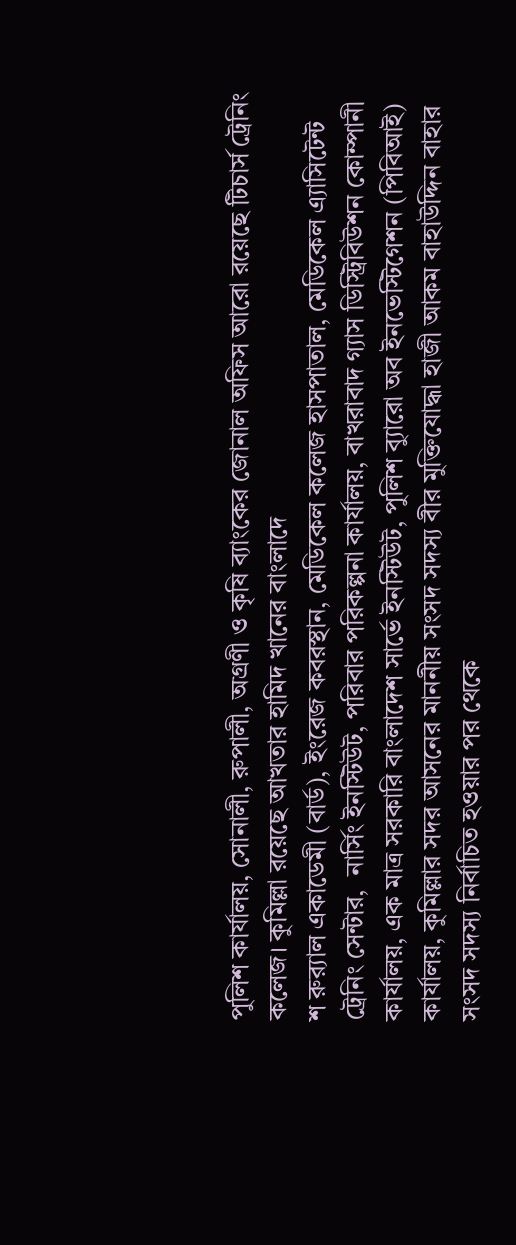পুলিশ কার্যালয়, সোনালী, রুপালী, অগ্রণী ও কৃষি ব্যাংকের জোনাল অফিস আরো রয়েছে টিচার্স ট্রেনিং কলেজ। কুমিল্লা রয়েছে আখতার হামিদ খানের বাংলাদে
শ রুর‌্যাল একাডেমী (বার্ড), ইংরেজ কবরস্থান, মেডিকেল কলেজ হাসপাতাল, মেডিকেল এ্যাসিটেন্ট ট্রেনিং সেন্টার,  নার্সিং ইনস্টিউট, পরিবার পরিকল্পনা কার্যালয়, বাখরাবাদ গ্যাস ডিস্ট্রিবিউশন কোম্পানী কার্যালয়, এক মাত্র সরকারি বাংলাদেশ সার্ভে ইনস্টিউট, পুলিশ ব্যুারো অব ইনভেস্টিগেশন (পিবিআই) কার্যালয়, কুমিল্লার সদর আসনের মাননীয় সংসদ সদস্য বীর মুক্তিযোদ্ধা হাজী আকম বাহাউদ্দিন বাহার সংসদ সদস্য নির্বাচিত হওয়ার পর থেকে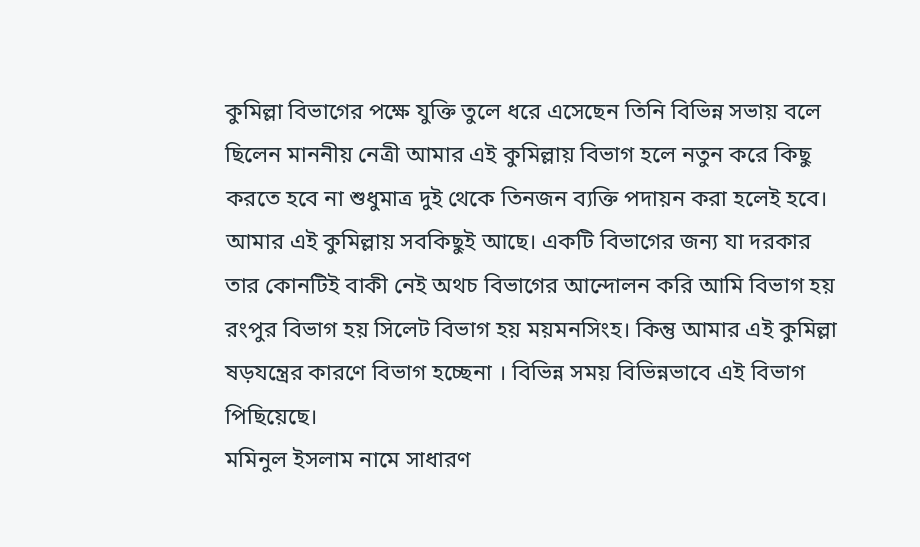কুমিল্লা বিভাগের পক্ষে যুক্তি তুলে ধরে এসেছেন তিনি বিভিন্ন সভায় বলে ছিলেন মাননীয় নেত্রী আমার এই কুমিল্লায় বিভাগ হলে নতুন করে কিছু করতে হবে না শুধুমাত্র দুই থেকে তিনজন ব্যক্তি পদায়ন করা হলেই হবে। আমার এই কুমিল্লায় সবকিছুই আছে। একটি বিভাগের জন্য যা দরকার তার কোনটিই বাকী নেই অথচ বিভাগের আন্দোলন করি আমি বিভাগ হয় রংপুর বিভাগ হয় সিলেট বিভাগ হয় ময়মনসিংহ। কিন্তু আমার এই কুমিল্লা ষড়যন্ত্রের কারণে বিভাগ হচ্ছেনা । বিভিন্ন সময় বিভিন্নভাবে এই বিভাগ পিছিয়েছে।
মমিনুল ইসলাম নামে সাধারণ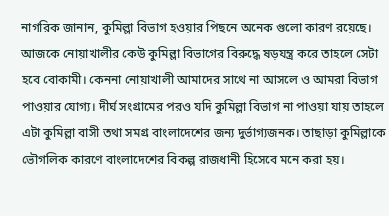নাগরিক জানান, কুমিল্লা বিভাগ হওয়ার পিছনে অনেক গুলো কারণ রয়েছে। আজকে নোয়াখালীর কেউ কুমিল্লা বিভাগের বিরুদ্ধে ষড়যন্ত্র করে তাহলে সেটা হবে বোকামী। কেননা নোয়াখালী আমাদের সাথে না আসলে ও আমরা বিভাগ পাওয়ার যোগ্য। দীর্ঘ সংগ্রামের পরও যদি কুমিল্লা বিভাগ না পাওয়া যায় তাহলে এটা কুমিল্লা বাসী তথা সমগ্র বাংলাদেশের জন্য দুর্ভাগ্যজনক। তাছাড়া কুমিল্লাকে ভৌগলিক কারণে বাংলাদেশের বিকল্প রাজধানী হিসেবে মনে করা হয়।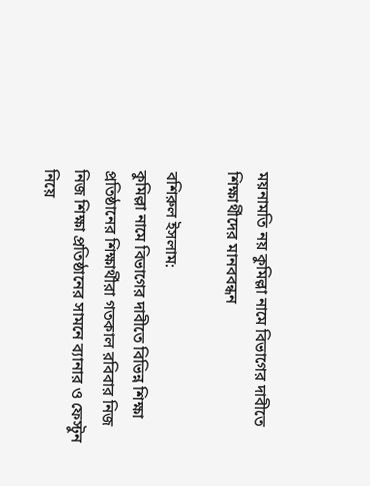ময়নামতি নয় কুমিল্লা নামে বিভাগের দাবীতে শিক্ষার্থীদের মানববন্ধন

বশিরুল ইসলাম:
কুমিল্লা নামে বিভাগের দাবীতে বিভিন্ন শিক্ষা প্রতিষ্ঠানের শিক্ষার্থীরা গতকাল রবিবার নিজ নিজ শিক্ষা প্রতিষ্ঠানের সামনে ব্যানার ও ফেস্টুন নিয়ে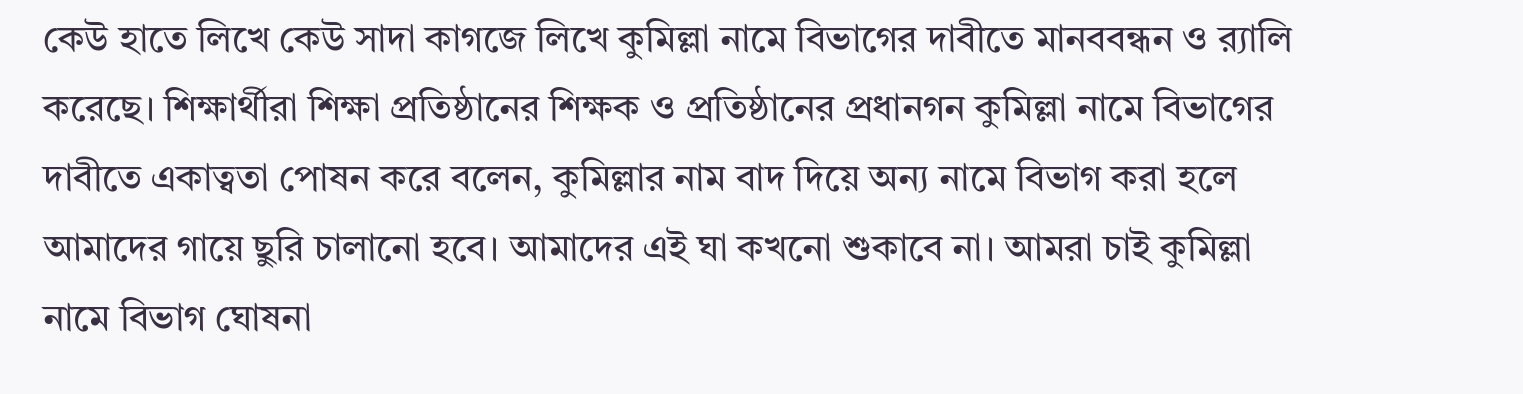কেউ হাতে লিখে কেউ সাদা কাগজে লিখে কুমিল্লা নামে বিভাগের দাবীতে মানববন্ধন ও র‌্যালি করেছে। শিক্ষার্থীরা শিক্ষা প্রতিষ্ঠানের শিক্ষক ও প্রতিষ্ঠানের প্রধানগন কুমিল্লা নামে বিভাগের দাবীতে একাত্বতা পোষন করে বলেন, কুমিল্লার নাম বাদ দিয়ে অন্য নামে বিভাগ করা হলে আমাদের গায়ে ছুরি চালানো হবে। আমাদের এই ঘা কখনো শুকাবে না। আমরা চাই কুমিল্লা নামে বিভাগ ঘোষনা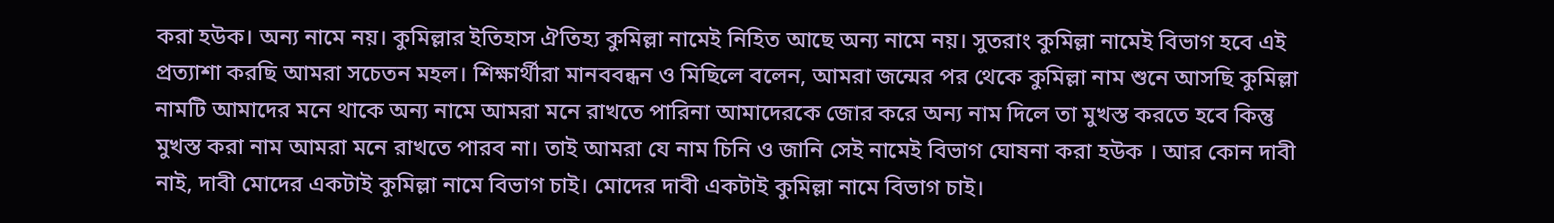করা হউক। অন্য নামে নয়। কুমিল্লার ইতিহাস ঐতিহ্য কুমিল্লা নামেই নিহিত আছে অন্য নামে নয়। সুতরাং কুমিল্লা নামেই বিভাগ হবে এই প্রত্যাশা করছি আমরা সচেতন মহল। শিক্ষার্থীরা মানববন্ধন ও মিছিলে বলেন, আমরা জন্মের পর থেকে কুমিল্লা নাম শুনে আসছি কুমিল্লা নামটি আমাদের মনে থাকে অন্য নামে আমরা মনে রাখতে পারিনা আমাদেরকে জোর করে অন্য নাম দিলে তা মুখস্ত করতে হবে কিন্তু মুখস্ত করা নাম আমরা মনে রাখতে পারব না। তাই আমরা যে নাম চিনি ও জানি সেই নামেই বিভাগ ঘোষনা করা হউক । আর কোন দাবী নাই, দাবী মোদের একটাই কুমিল্লা নামে বিভাগ চাই। মোদের দাবী একটাই কুমিল্লা নামে বিভাগ চাই।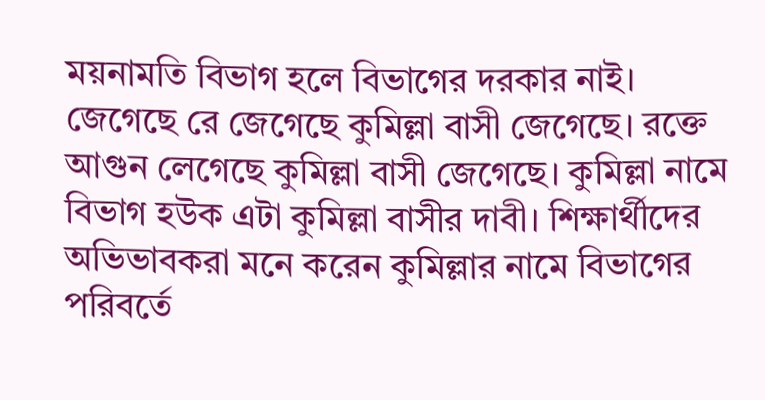ময়নামতি বিভাগ হলে বিভাগের দরকার নাই। জেগেছে রে জেগেছে কুমিল্লা বাসী জেগেছে। রক্তে আগুন লেগেছে কুমিল্লা বাসী জেগেছে। কুমিল্লা নামে বিভাগ হউক এটা কুমিল্লা বাসীর দাবী। শিক্ষার্থীদের অভিভাবকরা মনে করেন কুমিল্লার নামে বিভাগের পরিবর্তে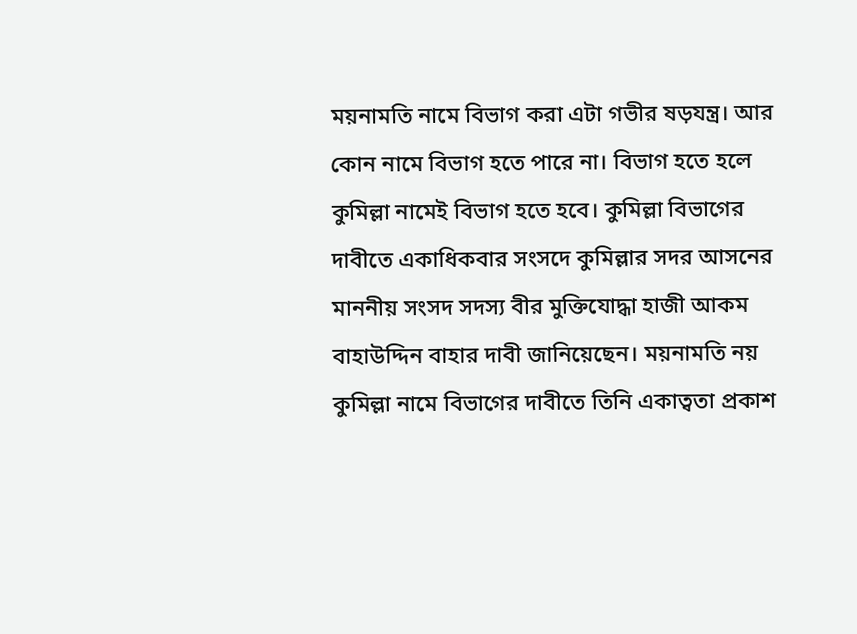ময়নামতি নামে বিভাগ করা এটা গভীর ষড়যন্ত্র। আর কোন নামে বিভাগ হতে পারে না। বিভাগ হতে হলে কুমিল্লা নামেই বিভাগ হতে হবে। কুমিল্লা বিভাগের দাবীতে একাধিকবার সংসদে কুমিল্লার সদর আসনের মাননীয় সংসদ সদস্য বীর মুক্তিযোদ্ধা হাজী আকম বাহাউদ্দিন বাহার দাবী জানিয়েছেন। ময়নামতি নয় কুমিল্লা নামে বিভাগের দাবীতে তিনি একাত্বতা প্রকাশ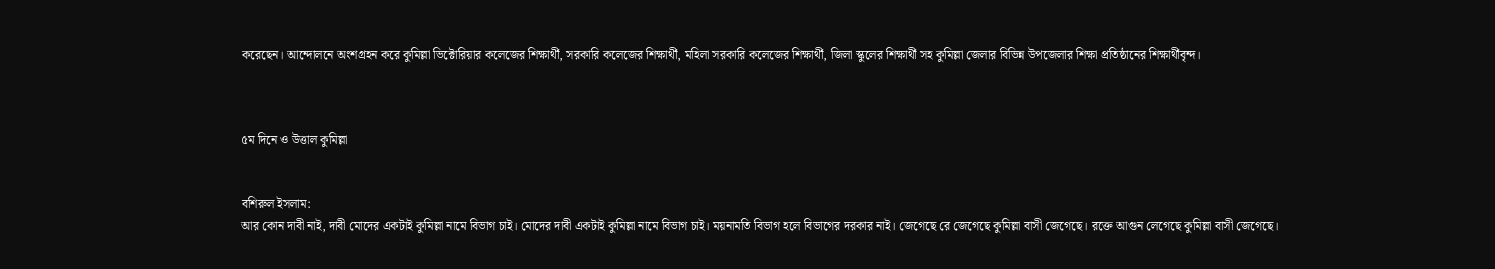করেছেন। আন্দোলনে অংশগ্রহন করে কুমিল্লা ভিক্টোরিয়ার কলেজের শিক্ষার্থী, সরকারি কলেজের শিক্ষার্থী, মহিলা সরকারি কলেজের শিক্ষার্থী, জিলা স্কুলের শিক্ষার্থী সহ কুমিল্লা জেলার বিভিন্ন উপজেলার শিক্ষা প্রতিষ্ঠানের শিক্ষার্থীবৃন্দ।



৫ম দিনে ও উত্তাল কুমিল্লা


বশিরুল ইসলাম:
আর কোন দাবী নাই, দাবী মোদের একটাই কুমিল্লা নামে বিভাগ চাই। মোদের দাবী একটাই কুমিল্লা নামে বিভাগ চাই। ময়নামতি বিভাগ হলে বিভাগের দরকার নাই। জেগেছে রে জেগেছে কুমিল্লা বাসী জেগেছে। রক্তে আগুন লেগেছে কুমিল্লা বাসী জেগেছে।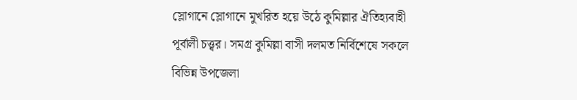স্লোগানে স্লোগানে মুখরিত হয়ে উঠে কুমিল্লার ঐতিহ্যবাহী পূর্বালী চত্ত্বর। সমগ্র কুমিল্লা বাসী দলমত নির্বিশেষে সকলে বিভিন্ন উপজেলা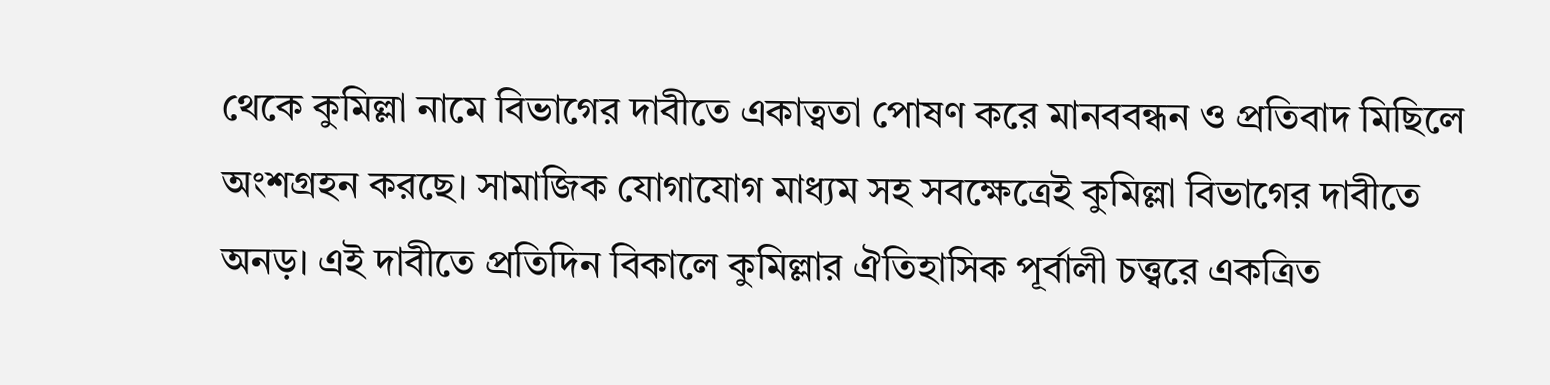থেকে কুমিল্লা নামে বিভাগের দাবীতে একাত্বতা পোষণ করে মানববন্ধন ও প্রতিবাদ মিছিলে অংশগ্রহন করছে। সামাজিক যোগাযোগ মাধ্যম সহ সবক্ষেত্রেই কুমিল্লা বিভাগের দাবীতে অনড়। এই দাবীতে প্রতিদিন বিকালে কুমিল্লার ঐতিহাসিক পূর্বালী চত্ত্বরে একত্রিত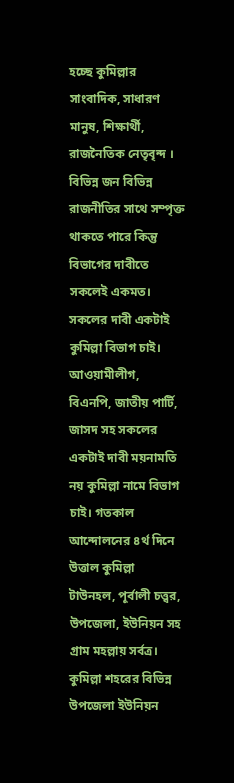হচ্ছে কুমিল্লার সাংবাদিক, সাধারণ মানুষ, শিক্ষার্থী, রাজনৈতিক নেতৃবৃন্দ । বিভিন্ন জন বিভিন্ন রাজনীতির সাথে সম্পৃক্ত থাকতে পারে কিন্তু বিভাগের দাবীতে সকলেই একমত। সকলের দাবী একটাই কুমিল্লা বিভাগ চাই। আওয়ামীলীগ, বিএনপি, জাতীয় পার্টি, জাসদ সহ সকলের একটাই দাবী ময়নামতি নয় কুমিল্লা নামে বিভাগ চাই। গতকাল আন্দোলনের ৪র্থ দিনে উত্তাল কুমিল্লা টাউনহল, পূর্বালী চত্ত্বর, উপজেলা, ইউনিয়ন সহ গ্রাম মহল্লায় সর্বত্র। কুমিল্লা শহরের বিভিন্ন উপজেলা ইউনিয়ন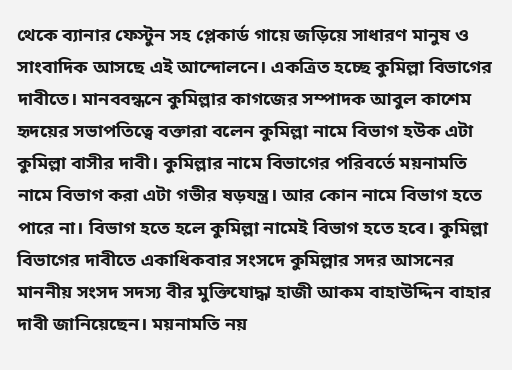থেকে ব্যানার ফেস্টুন সহ প্লেকার্ড গায়ে জড়িয়ে সাধারণ মানুষ ও সাংবাদিক আসছে এই আন্দোলনে। একত্রিত হচ্ছে কুমিল্লা বিভাগের দাবীতে। মানববন্ধনে কুমিল্লার কাগজের সম্পাদক আবুল কাশেম হৃদয়ের সভাপতিত্বে বক্তারা বলেন কুমিল্লা নামে বিভাগ হউক এটা কুমিল্লা বাসীর দাবী। কুমিল্লার নামে বিভাগের পরিবর্তে ময়নামতি নামে বিভাগ করা এটা গভীর ষড়যন্ত্র। আর কোন নামে বিভাগ হতে পারে না। বিভাগ হতে হলে কুমিল্লা নামেই বিভাগ হতে হবে। কুমিল্লা বিভাগের দাবীতে একাধিকবার সংসদে কুমিল্লার সদর আসনের মাননীয় সংসদ সদস্য বীর মুক্তিযোদ্ধা হাজী আকম বাহাউদ্দিন বাহার দাবী জানিয়েছেন। ময়নামতি নয়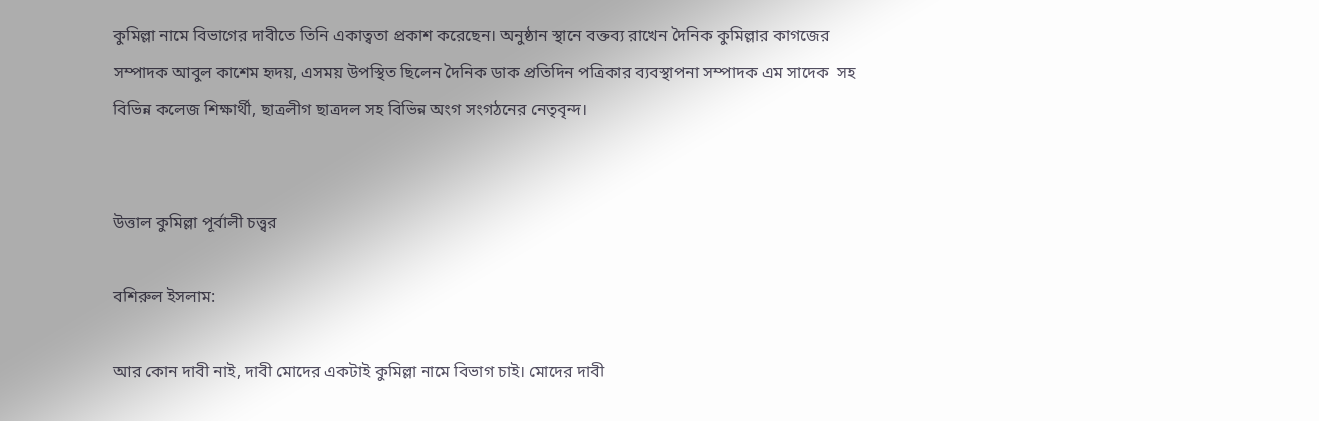কুমিল্লা নামে বিভাগের দাবীতে তিনি একাত্বতা প্রকাশ করেছেন। অনুষ্ঠান স্থানে বক্তব্য রাখেন দৈনিক কুমিল্লার কাগজের সম্পাদক আবুল কাশেম হৃদয়, এসময় উপস্থিত ছিলেন দৈনিক ডাক প্রতিদিন পত্রিকার ব্যবস্থাপনা সম্পাদক এম সাদেক  সহ বিভিন্ন কলেজ শিক্ষার্থী, ছাত্রলীগ ছাত্রদল সহ বিভিন্ন অংগ সংগঠনের নেতৃবৃন্দ।


উত্তাল কুমিল্লা পূর্বালী চত্ত্বর

বশিরুল ইসলাম:

আর কোন দাবী নাই, দাবী মোদের একটাই কুমিল্লা নামে বিভাগ চাই। মোদের দাবী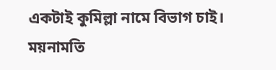একটাই কুমিল্লা নামে বিভাগ চাই। ময়নামতি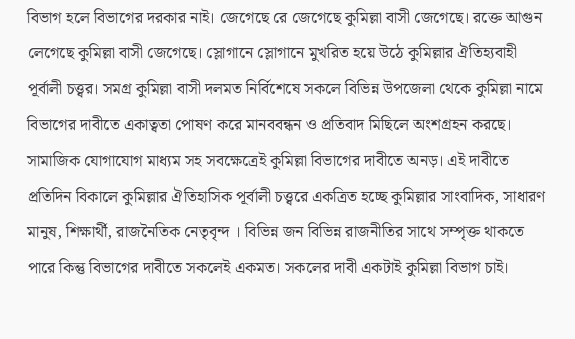বিভাগ হলে বিভাগের দরকার নাই। জেগেছে রে জেগেছে কুমিল্লা বাসী জেগেছে। রক্তে আগুন লেগেছে কুমিল্লা বাসী জেগেছে। স্লোগানে স্লোগানে মুখরিত হয়ে উঠে কুমিল্লার ঐতিহ্যবাহী পূর্বালী চত্ত্বর। সমগ্র কুমিল্লা বাসী দলমত নির্বিশেষে সকলে বিভিন্ন উপজেলা থেকে কুমিল্লা নামে বিভাগের দাবীতে একাত্বতা পোষণ করে মানববন্ধন ও প্রতিবাদ মিছিলে অংশগ্রহন করছে। সামাজিক যোগাযোগ মাধ্যম সহ সবক্ষেত্রেই কুমিল্লা বিভাগের দাবীতে অনড়। এই দাবীতে প্রতিদিন বিকালে কুমিল্লার ঐতিহাসিক পূর্বালী চত্ত্বরে একত্রিত হচ্ছে কুমিল্লার সাংবাদিক, সাধারণ মানুষ, শিক্ষার্থী, রাজনৈতিক নেতৃবৃন্দ । বিভিন্ন জন বিভিন্ন রাজনীতির সাথে সম্পৃক্ত থাকতে পারে কিন্তু বিভাগের দাবীতে সকলেই একমত। সকলের দাবী একটাই কুমিল্লা বিভাগ চাই।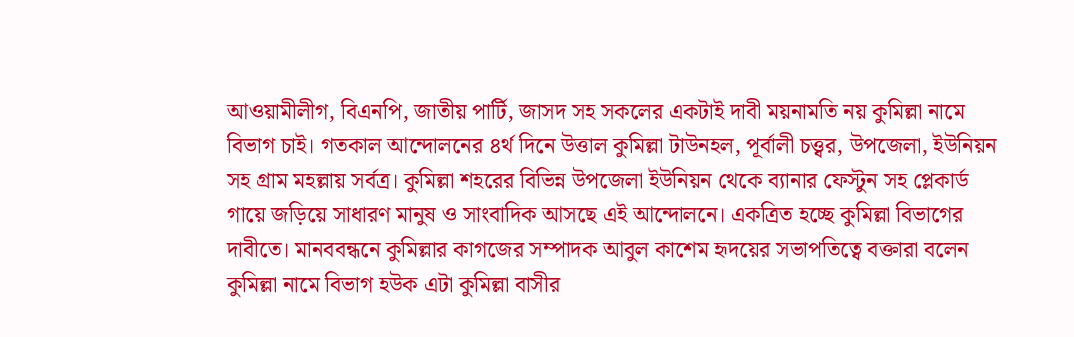আওয়ামীলীগ, বিএনপি, জাতীয় পার্টি, জাসদ সহ সকলের একটাই দাবী ময়নামতি নয় কুমিল্লা নামে বিভাগ চাই। গতকাল আন্দোলনের ৪র্থ দিনে উত্তাল কুমিল্লা টাউনহল, পূর্বালী চত্ত্বর, উপজেলা, ইউনিয়ন সহ গ্রাম মহল্লায় সর্বত্র। কুমিল্লা শহরের বিভিন্ন উপজেলা ইউনিয়ন থেকে ব্যানার ফেস্টুন সহ প্লেকার্ড গায়ে জড়িয়ে সাধারণ মানুষ ও সাংবাদিক আসছে এই আন্দোলনে। একত্রিত হচ্ছে কুমিল্লা বিভাগের দাবীতে। মানববন্ধনে কুমিল্লার কাগজের সম্পাদক আবুল কাশেম হৃদয়ের সভাপতিত্বে বক্তারা বলেন কুমিল্লা নামে বিভাগ হউক এটা কুমিল্লা বাসীর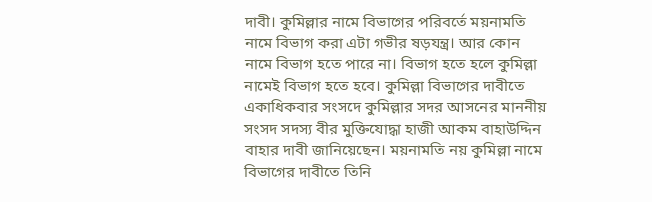দাবী। কুমিল্লার নামে বিভাগের পরিবর্তে ময়নামতি নামে বিভাগ করা এটা গভীর ষড়যন্ত্র। আর কোন নামে বিভাগ হতে পারে না। বিভাগ হতে হলে কুমিল্লা নামেই বিভাগ হতে হবে। কুমিল্লা বিভাগের দাবীতে একাধিকবার সংসদে কুমিল্লার সদর আসনের মাননীয় সংসদ সদস্য বীর মুক্তিযোদ্ধা হাজী আকম বাহাউদ্দিন বাহার দাবী জানিয়েছেন। ময়নামতি নয় কুমিল্লা নামে বিভাগের দাবীতে তিনি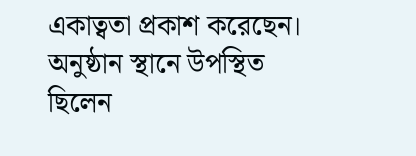একাত্বতা প্রকাশ করেছেন। অনুষ্ঠান স্থানে উপস্থিত ছিলেন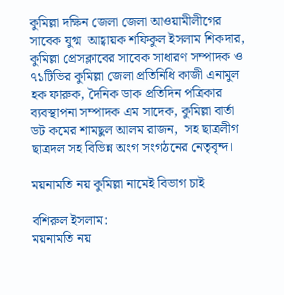কুমিল্লা দক্ষিন জেলা জেলা আওয়ামীলীগের সাবেক যুগ্ম  আহ্বায়ক শফিকুল ইসলাম শিকদার, কুমিল্লা প্রেসক্লাবের সাবেক সাধারণ সম্পাদক ও ৭১টিভির কুমিল্লা জেলা প্রতিনিধি কাজী এনামুল হক ফারুক, দৈনিক ডাক প্রতিদিন পত্রিকার ব্যবস্থাপনা সম্পাদক এম সাদেক, কুমিল্লা বার্তা ডট কমের শামছুল আলম রাজন,  সহ ছাত্রলীগ ছাত্রদল সহ বিভিন্ন অংগ সংগঠনের নেতৃবৃন্দ।

ময়নামতি নয় কুমিল্লা নামেই বিভাগ চাই

বশিরুল ইসলাম:
ময়নামতি নয়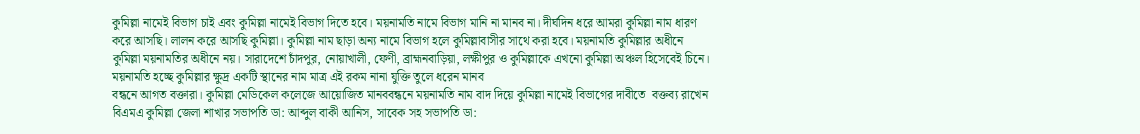কুমিল্লা নামেই বিভাগ চাই এবং কুমিল্লা নামেই বিভাগ দিতে হবে। ময়নামতি নামে বিভাগ মানি না মানব না। দীর্ঘদিন ধরে আমরা কুমিল্লা নাম ধারণ করে আসছি। লালন করে আসছি কুমিল্লা। কুমিল্লা নাম ছাড়া অন্য নামে বিভাগ হলে কুমিল্লাবাসীর সাথে করা হবে। ময়নামতি কুমিল্লার অধীনে কুমিল্লা ময়নামতির অধীনে নয়। সারাদেশে চাঁদপুর, নোয়াখালী, ফেণী, ব্রাহ্মনবাড়িয়া, লক্ষীপুর ও কুমিল্লাকে এখনো কুমিল্লা অঞ্চল হিসেবেই চিনে। ময়নামতি হচ্ছে কুমিল্লার ক্ষুদ্র একটি স্থানের নাম মাত্র এই রকম নানা যুক্তি তুলে ধরেন মানব
বন্ধনে আগত বক্তারা। কুমিল্লা মেডিকেল কলেজে আয়োজিত মানববন্ধনে ময়নামতি নাম বাদ দিয়ে কুমিল্লা নামেই বিভাগের দাবীতে  বক্তব্য রাখেন বিএমএ কুমিল্লা জেলা শাখার সভাপতি ডা: আব্দুল বাকী আনিস, সাবেক সহ সভাপতি ডা: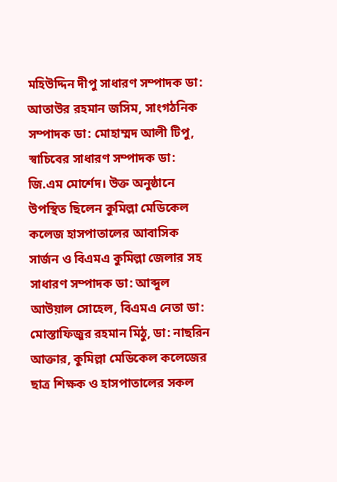মহিউদ্দিন দীপু সাধারণ সম্পাদক ডা: আতাউর রহমান জসিম, সাংগঠনিক সম্পাদক ডা: মোহাম্মদ আলী টিপু, স্বাচিবের সাধারণ সম্পাদক ডা: জি.এম মোর্শেদ। উক্ত অনুষ্ঠানে উপস্থিত ছিলেন কুমিল্লা মেডিকেল কলেজ হাসপাতালের আবাসিক সার্জন ও বিএমএ কুমিল্লা জেলার সহ সাধারণ সম্পাদক ডা: আব্দুল আউয়াল সোহেল, বিএমএ নেতা ডা: মোস্তাফিজুর রহমান মিঠু, ডা: নাছরিন আক্তার, কুমিল্লা মেডিকেল কলেজের ছাত্র শিক্ষক ও হাসপাতালের সকল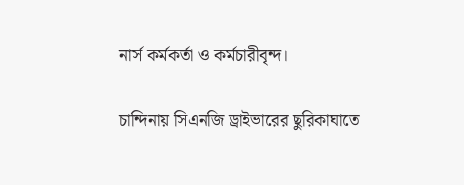নার্স কর্মকর্তা ও কর্মচারীবৃন্দ।

চান্দিনায় সিএনজি ড্রাইভারের ছুরিকাঘাতে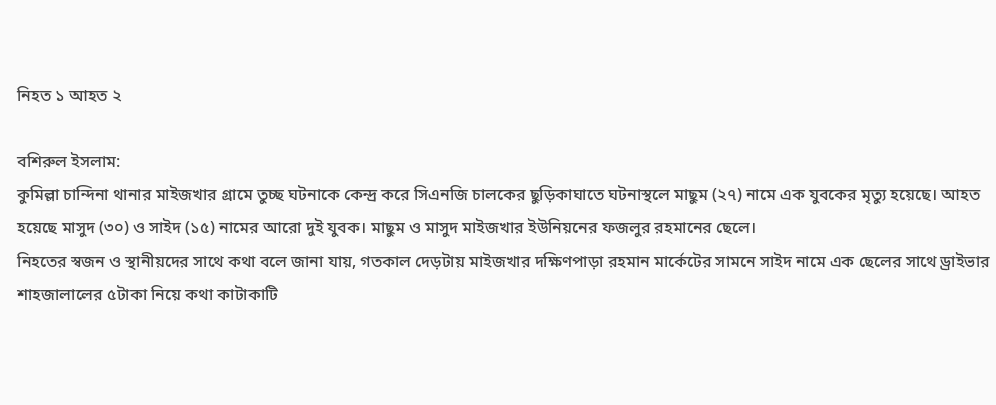নিহত ১ আহত ২

বশিরুল ইসলাম:
কুমিল্লা চান্দিনা থানার মাইজখার গ্রামে তুচ্ছ ঘটনাকে কেন্দ্র করে সিএনজি চালকের ছুড়িকাঘাতে ঘটনাস্থলে মাছুম (২৭) নামে এক যুবকের মৃত্যু হয়েছে। আহত হয়েছে মাসুদ (৩০) ও সাইদ (১৫) নামের আরো দুই যুবক। মাছুম ও মাসুদ মাইজখার ইউনিয়নের ফজলুর রহমানের ছেলে।
নিহতের স্বজন ও স্থানীয়দের সাথে কথা বলে জানা যায়, গতকাল দেড়টায় মাইজখার দক্ষিণপাড়া রহমান মার্কেটের সামনে সাইদ নামে এক ছেলের সাথে ড্রাইভার শাহজালালের ৫টাকা নিয়ে কথা কাটাকাটি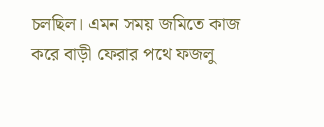চলছিল। এমন সময় জমিতে কাজ করে বাড়ী ফেরার পথে ফজলু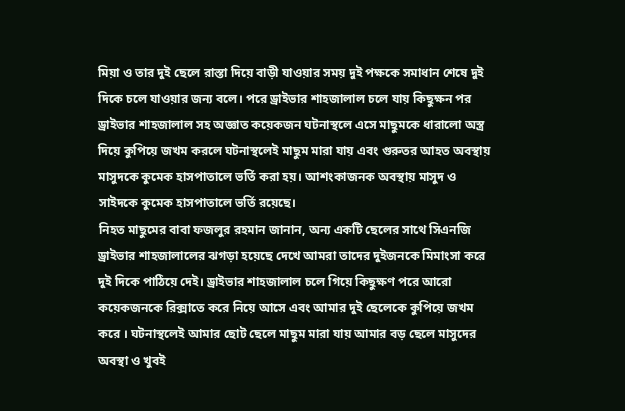মিয়া ও তার দুই ছেলে রাস্তা দিয়ে বাড়ী যাওয়ার সময় দুই পক্ষকে সমাধান শেষে দুই দিকে চলে যাওয়ার জন্য বলে। পরে ড্রাইভার শাহজালাল চলে যায় কিছুক্ষন পর ড্রাইভার শাহজালাল সহ অজ্ঞাত কয়েকজন ঘটনাস্থলে এসে মাছুমকে ধারালো অস্ত্র দিয়ে কুপিয়ে জখম করলে ঘটনাস্থলেই মাছুম মারা যায় এবং গুরুতর আহত অবস্থায় মাসুদকে কুমেক হাসপাতালে ভর্তি করা হয়। আশংকাজনক অবস্থায় মাসুদ ও সাইদকে কুমেক হাসপাতালে ভর্তি রয়েছে।
নিহত মাছুমের বাবা ফজলুর রহমান জানান, অন্য একটি ছেলের সাথে সিএনজি ড্রাইভার শাহজালালের ঝগড়া হয়েছে দেখে আমরা তাদের দুইজনকে মিমাংসা করে দুই দিকে পাঠিয়ে দেই। ড্রাইভার শাহজালাল চলে গিয়ে কিছুক্ষণ পরে আরো কয়েকজনকে রিক্সাতে করে নিয়ে আসে এবং আমার দুই ছেলেকে কুপিয়ে জখম করে । ঘটনাস্থলেই আমার ছোট ছেলে মাছুম মারা যায় আমার বড় ছেলে মাসুদের অবস্থা ও খুবই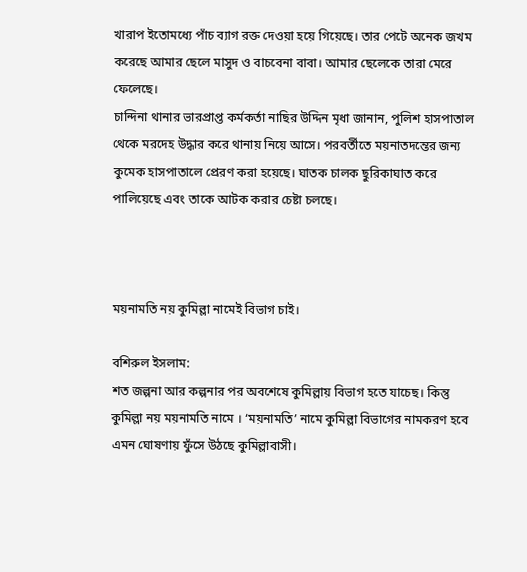খারাপ ইতোমধ্যে পাঁচ ব্যাগ রক্ত দেওয়া হয়ে গিয়েছে। তার পেটে অনেক জখম করেছে আমার ছেলে মাসুদ ও বাচবেনা বাবা। আমার ছেলেকে তারা মেরে ফেলেছে।
চান্দিনা থানার ভারপ্রাপ্ত কর্মকর্তা নাছির উদ্দিন মৃধা জানান, পুলিশ হাসপাতাল থেকে মরদেহ উদ্ধার করে থানায় নিয়ে আসে। পরবর্তীতে ময়নাতদন্তের জন্য  কুমেক হাসপাতালে প্রেরণ করা হয়েছে। ঘাতক চালক ছুরিকাঘাত করে পালিয়েছে এবং তাকে আটক করার চেষ্টা চলছে।



ময়নামতি নয় কুমিল্লা নামেই বিভাগ চাই।

বশিরুল ইসলাম:
শত জল্পনা আর কল্পনার পর অবশেষে কুমিল্লায় বিভাগ হতে যাচেছ। কিন্তু কুমিল্লা নয় ময়নামতি নামে । ‘ময়নামতি’ নামে কুমিল্লা বিভাগের নামকরণ হবে এমন ঘোষণায় ফুঁসে উঠছে কুমিল্লাবাসী।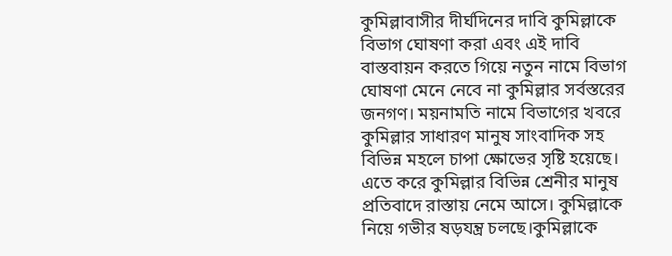কুমিল্লাবাসীর দীর্ঘদিনের দাবি কুমিল্লাকে বিভাগ ঘোষণা করা এবং এই দাবি বাস্তবায়ন করতে গিয়ে নতুন নামে বিভাগ ঘোষণা মেনে নেবে না কুমিল্লার সর্বস্তরের জনগণ। ময়নামতি নামে বিভাগের খবরে কুমিল্লার সাধারণ মানুষ সাংবাদিক সহ বিভিন্ন মহলে চাপা ক্ষোভের সৃষ্টি হয়েছে। এতে করে কুমিল্লার বিভিন্ন শ্রেনীর মানুষ প্রতিবাদে রাস্তায় নেমে আসে। কুমিল্লাকে নিয়ে গভীর ষড়যন্ত্র চলছে।কুমিল্লাকে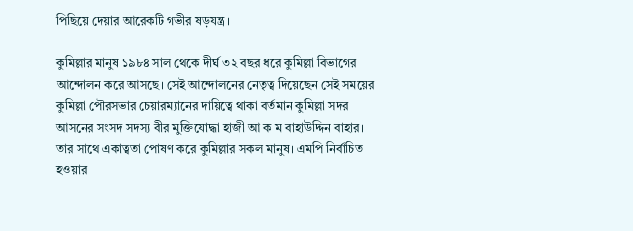পিছিয়ে দেয়ার আরেকটি গভীর ষড়যন্ত্র ।

কুমিল্লার মানুষ ১৯৮৪ সাল থেকে দীর্ঘ ৩২ বছর ধরে কুমিল্লা বিভাগের আন্দোলন করে আসছে। সেই আন্দোলনের নেতৃত্ব দিয়েছেন সেই সময়ের কুমিল্লা পৌরসভার চেয়ারম্যানের দায়িত্বে থাকা বর্তমান কুমিল্লা সদর আসনের সংসদ সদস্য বীর মুক্তিযোদ্ধা হাজী আ ক ম বাহাউদ্দিন বাহার। তার সাথে একাত্বতা পোষণ করে কুমিল্লার সকল মানুষ। এমপি নির্বাচিত হওয়ার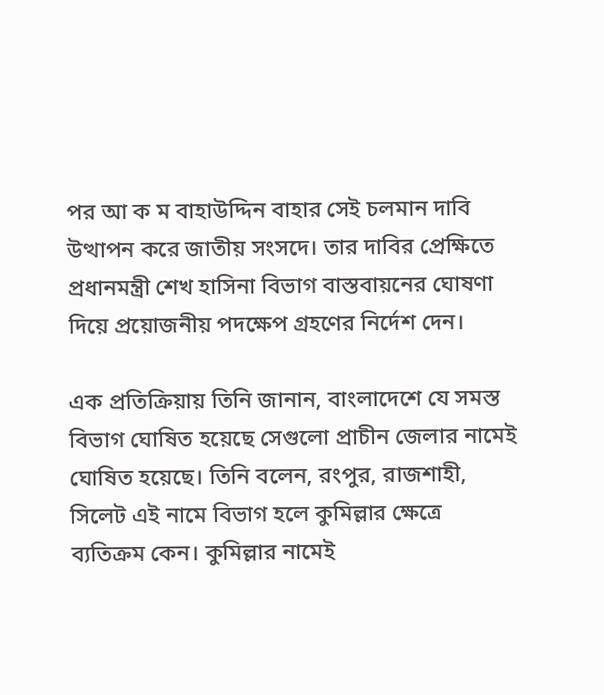পর আ ক ম বাহাউদ্দিন বাহার সেই চলমান দাবি উত্থাপন করে জাতীয় সংসদে। তার দাবির প্রেক্ষিতে প্রধানমন্ত্রী শেখ হাসিনা বিভাগ বাস্তবায়নের ঘোষণা দিয়ে প্রয়োজনীয় পদক্ষেপ গ্রহণের নির্দেশ দেন।

এক প্রতিক্রিয়ায় তিনি জানান, বাংলাদেশে যে সমস্ত বিভাগ ঘোষিত হয়েছে সেগুলো প্রাচীন জেলার নামেই ঘোষিত হয়েছে। তিনি বলেন, রংপুর, রাজশাহী, সিলেট এই নামে বিভাগ হলে কুমিল্লার ক্ষেত্রে ব্যতিক্রম কেন। কুমিল্লার নামেই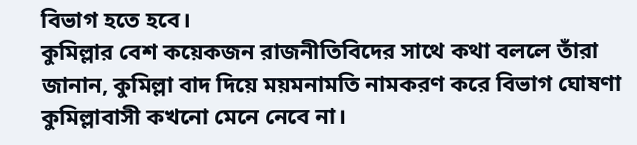বিভাগ হতে হবে।
কুমিল্লার বেশ কয়েকজন রাজনীতিবিদের সাথে কথা বললে তাঁরা জানান, কুমিল্লা বাদ দিয়ে ময়মনামতি নামকরণ করে বিভাগ ঘোষণা কুমিল্লাবাসী কখনো মেনে নেবে না।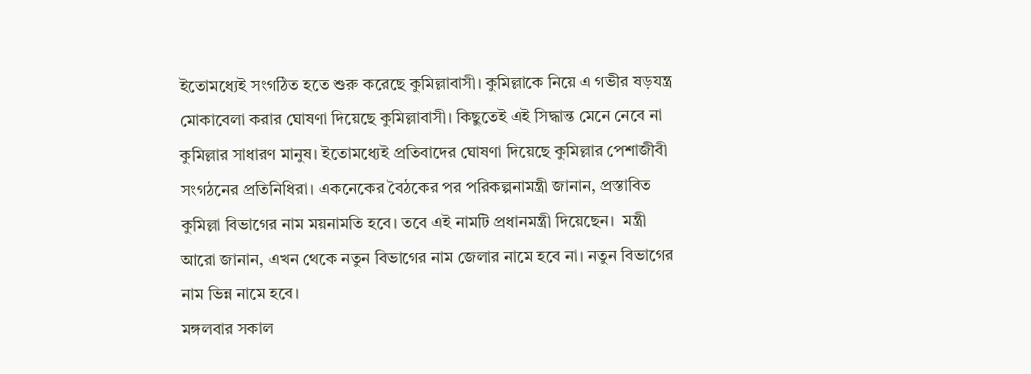ইতোমধ্যেই সংগঠিত হতে শুরু করেছে কুমিল্লাবাসী। কুমিল্লাকে নিয়ে এ গভীর ষড়যন্ত্র মোকাবেলা করার ঘোষণা দিয়েছে কুমিল্লাবাসী। কিছুতেই এই সিদ্ধান্ত মেনে নেবে না কুমিল্লার সাধারণ মানুষ। ইতোমধ্যেই প্রতিবাদের ঘোষণা দিয়েছে কুমিল্লার পেশাজীবী সংগঠনের প্রতিনিধিরা। একনেকের বৈঠকের পর পরিকল্পনামন্ত্রী জানান, প্রস্তাবিত কুমিল্লা বিভাগের নাম ময়নামতি হবে। তবে এই নামটি প্রধানমন্ত্রী দিয়েছেন।  মন্ত্রী আরো জানান, এখন থেকে নতুন বিভাগের নাম জেলার নামে হবে না। নতুন বিভাগের নাম ভিন্ন নামে হবে।
মঙ্গলবার সকাল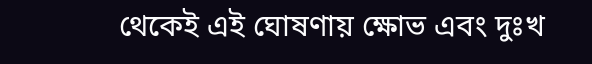থেকেই এই ঘোষণায় ক্ষোভ এবং দুঃখ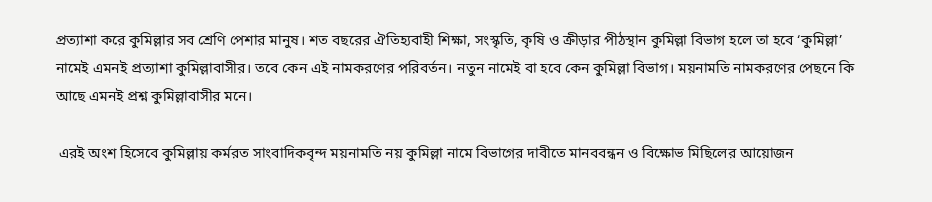প্রত্যাশা করে কুমিল্লার সব শ্রেণি পেশার মানুষ। শত বছরের ঐতিহ্যবাহী শিক্ষা, সংস্কৃতি, কৃষি ও ক্রীড়ার পীঠস্থান কুমিল্লা বিভাগ হলে তা হবে ‘কুমিল্লা’ নামেই এমনই প্রত্যাশা কুমিল্লাবাসীর। তবে কেন এই নামকরণের পরিবর্তন। নতুন নামেই বা হবে কেন কুমিল্লা বিভাগ। ময়নামতি নামকরণের পেছনে কি আছে এমনই প্রশ্ন কুমিল্লাবাসীর মনে।

 এরই অংশ হিসেবে কুমিল্লায় কর্মরত সাংবাদিকবৃন্দ ময়নামতি নয় কুমিল্লা নামে বিভাগের দাবীতে মানববন্ধন ও বিক্ষোভ মিছিলের আয়োজন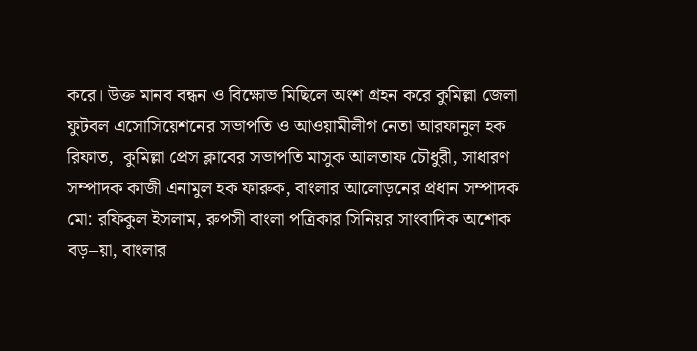করে। উক্ত মানব বন্ধন ও বিক্ষোভ মিছিলে অংশ গ্রহন করে কুমিল্লা জেলা ফুটবল এসোসিয়েশনের সভাপতি ও আওয়ামীলীগ নেতা আরফানুল হক রিফাত,  কুমিল্লা প্রেস ক্লাবের সভাপতি মাসুক আলতাফ চৌধুরী, সাধারণ সম্পাদক কাজী এনামুল হক ফারুক, বাংলার আলোড়নের প্রধান সম্পাদক মো: রফিকুল ইসলাম, রুপসী বাংলা পত্রিকার সিনিয়র সাংবাদিক অশোক বড়–য়া, বাংলার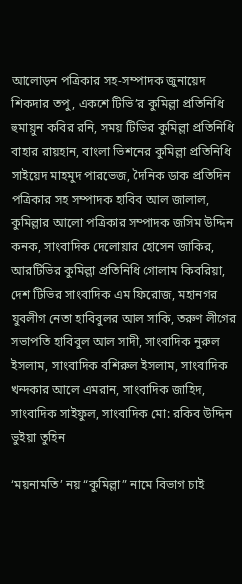আলোড়ন পত্রিকার সহ-সম্পাদক জুনায়েদ শিকদার তপু, একশে টিভি’র কুমিল্লা প্রতিনিধি হুমায়ুন কবির রনি, সময় টিভির কুমিল্লা প্রতিনিধি বাহার রায়হান, বাংলা ভিশনের কুমিল্লা প্রতিনিধি সাইয়েদ মাহমুদ পারভেজ, দৈনিক ডাক প্রতিদিন পত্রিকার সহ সম্পাদক হাবিব আল জালাল, কুমিল্লার আলো পত্রিকার সম্পাদক জসিম উদ্দিন কনক, সাংবাদিক দেলোয়ার হোসেন জাকির, আরটিভির কুমিল্লা প্রতিনিধি গোলাম কিবরিয়া, দেশ টিভির সাংবাদিক এম ফিরোজ, মহানগর যুবলীগ নেতা হাবিবুলর আল সাকি, তরুণ লীগের সভাপতি হাবিবুল আল সাদী, সাংবাদিক নুরুল ইসলাম, সাংবাদিক বশিরুল ইসলাম, সাংবাদিক খন্দকার আলে এমরান, সাংবাদিক জাহিদ, সাংবাদিক সাইফুল, সাংবাদিক মো: রকিব উদ্দিন ভুইয়া তুহিন

‘ময়নামতি’ নয় “কুমিল্লা” নামে বিভাগ চাই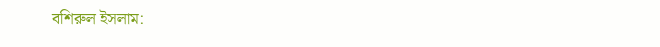বশিরুল ইসলাম: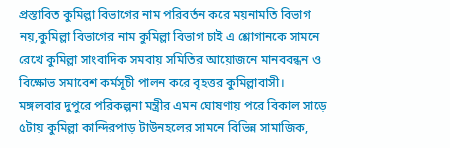প্রস্তাবিত কুমিল্লা বিভাগের নাম পরিবর্তন করে ময়নামতি বিভাগ নয়,কুমিল্লা বিভাগের নাম কুমিল্লা বিভাগ চাই এ শ্লোগানকে সামনে রেখে কুমিল্লা সাংবাদিক সমবায় সমিতির আয়োজনে মানববন্ধন ও বিক্ষোভ সমাবেশ কর্মসূচী পালন করে বৃহত্তর কুমিল্লাবাসী।
মঙ্গলবার দুপুরে পরিকল্পনা মন্ত্রীর এমন ঘোষণায় পরে বিকাল সাড়ে ৫টায় কুমিল্লা কান্দিরপাড় টাউনহলের সামনে বিভিন্ন সামাজিক,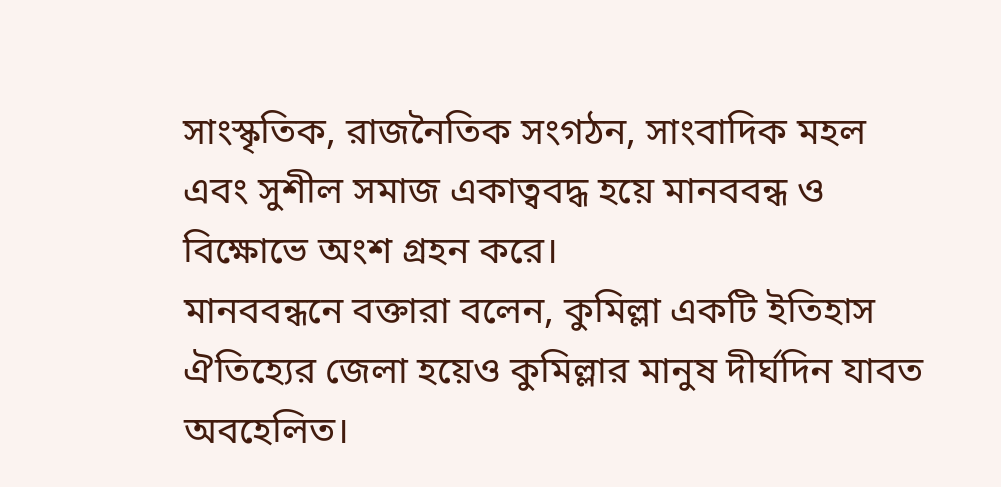সাংস্কৃতিক, রাজনৈতিক সংগঠন, সাংবাদিক মহল এবং সুশীল সমাজ একাত্ববদ্ধ হয়ে মানববন্ধ ও বিক্ষোভে অংশ গ্রহন করে।
মানববন্ধনে বক্তারা বলেন, কুমিল্লা একটি ইতিহাস ঐতিহ্যের জেলা হয়েও কুমিল্লার মানুষ দীর্ঘদিন যাবত অবহেলিত।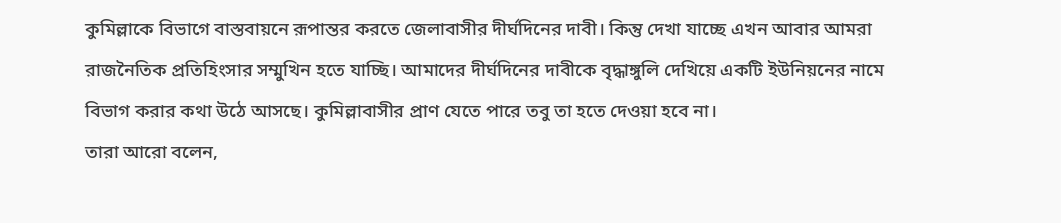কুমিল্লাকে বিভাগে বাস্তবায়নে রূপান্তর করতে জেলাবাসীর দীর্ঘদিনের দাবী। কিন্তু দেখা যাচ্ছে এখন আবার আমরা রাজনৈতিক প্রতিহিংসার সম্মুখিন হতে যাচ্ছি। আমাদের দীর্ঘদিনের দাবীকে বৃদ্ধাঙ্গুলি দেখিয়ে একটি ইউনিয়নের নামে বিভাগ করার কথা উঠে আসছে। কুমিল্লাবাসীর প্রাণ যেতে পারে তবু তা হতে দেওয়া হবে না।
তারা আরো বলেন,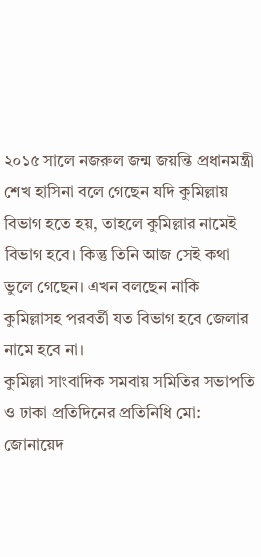২০১৫ সালে নজরুল জন্ম জয়ন্তি প্রধানমন্ত্রী শেখ হাসিনা বলে গেছেন যদি কুমিল্লায় বিভাগ হতে হয়, তাহলে কুমিল্লার নামেই বিভাগ হবে। কিন্তু তিনি আজ সেই কথা ভুলে গেছেন। এখন বলছেন নাকি কুমিল্লাসহ পরবর্তী যত বিভাগ হবে জেলার নামে হবে না।
কুমিল্লা সাংবাদিক সমবায় সমিতির সভাপতি ও ঢাকা প্রতিদিনের প্রতিনিধি মো: জোনায়েদ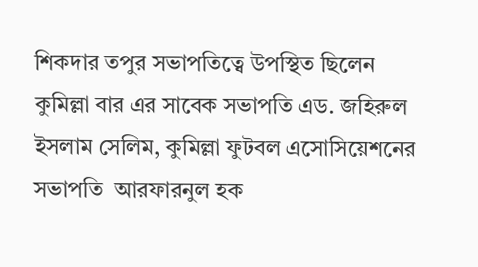শিকদার তপুর সভাপতিত্বে উপস্থিত ছিলেন কুমিল্লা বার এর সাবেক সভাপতি এড. জহিরুল ইসলাম সেলিম, কুমিল্লা ফুটবল এসোসিয়েশনের সভাপতি  আরফারনুল হক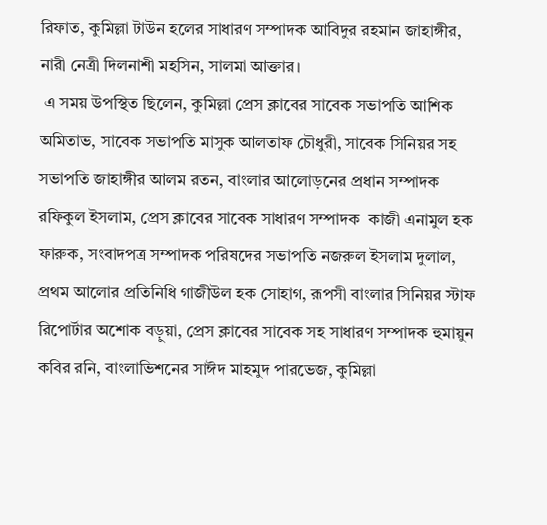রিফাত, কুমিল্লা টাউন হলের সাধারণ সম্পাদক আবিদুর রহমান জাহাঙ্গীর, নারী নেত্রী দিলনাশী মহসিন, সালমা আক্তার।
 এ সময় উপস্থিত ছিলেন, কুমিল্লা প্রেস ক্লাবের সাবেক সভাপতি আশিক অমিতাভ, সাবেক সভাপতি মাসুক আলতাফ চৌধুরী, সাবেক সিনিয়র সহ সভাপতি জাহাঙ্গীর আলম রতন, বাংলার আলোড়নের প্রধান সম্পাদক রফিকুল ইসলাম, প্রেস ক্লাবের সাবেক সাধারণ সম্পাদক  কাজী এনামুল হক ফারুক, সংবাদপত্র সম্পাদক পরিষদের সভাপতি নজরুল ইসলাম দুলাল, প্রথম আলোর প্রতিনিধি গাজীউল হক সোহাগ, রূপসী বাংলার সিনিয়র স্টাফ রিপোর্টার অশোক বড়ুয়া, প্রেস ক্লাবের সাবেক সহ সাধারণ সম্পাদক হুমায়ুন কবির রনি, বাংলাভিশনের সাঈদ মাহমুদ পারভেজ, কুমিল্লা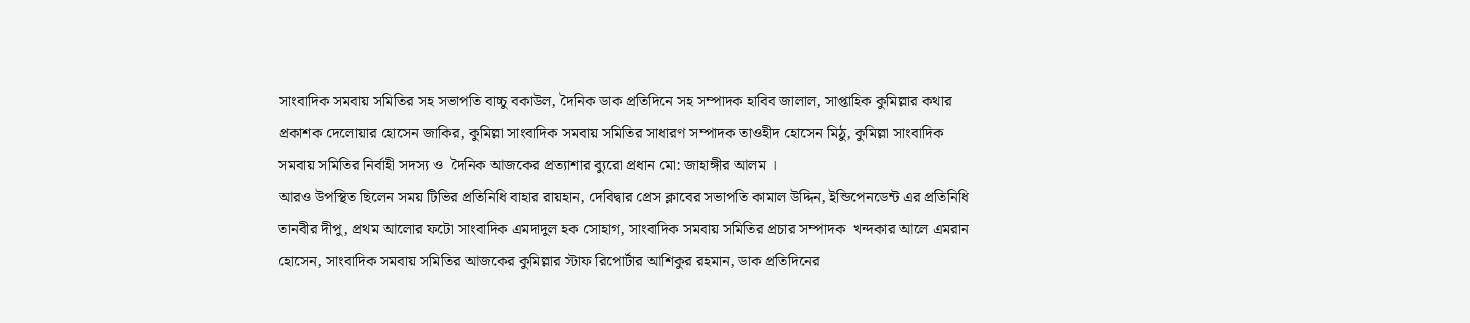সাংবাদিক সমবায় সমিতির সহ সভাপতি বাচ্চু বকাউল, দৈনিক ডাক প্রতিদিনে সহ সম্পাদক হাবিব জালাল, সাপ্তাহিক কুমিল্লার কথার প্রকাশক দেলোয়ার হোসেন জাকির, কুমিল্লা সাংবাদিক সমবায় সমিতির সাধারণ সম্পাদক তাওহীদ হোসেন মিঠু, কুমিল্লা সাংবাদিক সমবায় সমিতির নির্বাহী সদস্য ও  দৈনিক আজকের প্রত্যাশার ব্যুরো প্রধান মো: জাহাঙ্গীর আলম ।
আরও উপস্থিত ছিলেন সময় টিভির প্রতিনিধি বাহার রায়হান, দেবিদ্বার প্রেস ক্লাবের সভাপতি কামাল উদ্দিন, ইন্ডিপেনডেন্ট এর প্রতিনিধি তানবীর দীপু, প্রথম আলোর ফটো সাংবাদিক এমদাদুল হক সোহাগ, সাংবাদিক সমবায় সমিতির প্রচার সম্পাদক  খন্দকার আলে এমরান হোসেন, সাংবাদিক সমবায় সমিতির আজকের কুমিল্লার স্টাফ রিপোর্টার আশিকুর রহমান, ডাক প্রতিদিনের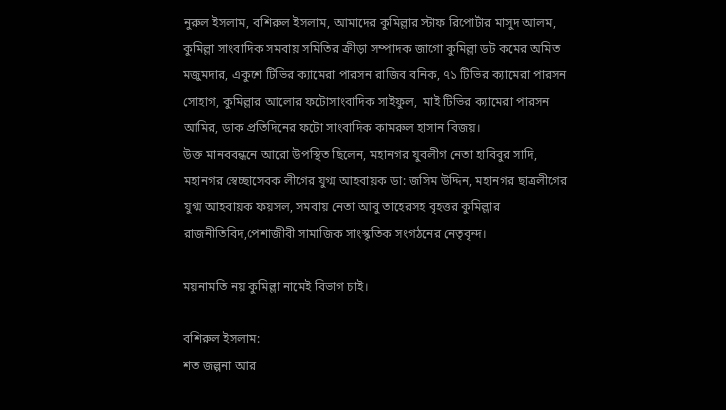নুরুল ইসলাম, বশিরুল ইসলাম, আমাদের কুমিল্লার স্টাফ রিপোর্টার মাসুদ আলম, কুমিল্লা সাংবাদিক সমবায় সমিতির ক্রীড়া সম্পাদক জাগো কুমিল্লা ডট কমের অমিত মজুমদার, একুশে টিভির ক্যামেরা পারসন রাজিব বনিক, ৭১ টিভির ক্যামেরা পারসন সোহাগ, কুমিল্লার আলোর ফটোসাংবাদিক সাইফুল,  মাই টিভির ক্যামেরা পারসন আমির, ডাক প্রতিদিনের ফটো সাংবাদিক কামরুল হাসান বিজয়।
উক্ত মানববন্ধনে আরো উপস্থিত ছিলেন, মহানগর যুবলীগ নেতা হাবিবুর সাদি,  মহানগর স্বেচ্ছাসেবক লীগের যুগ্ম আহবায়ক ডা: জসিম উদ্দিন, মহানগর ছাত্রলীগের যুগ্ম আহবায়ক ফয়সল, সমবায় নেতা আবু তাহেরসহ বৃহত্তর কুমিল্লার রাজনীতিবিদ,পেশাজীবী সামাজিক সাংস্কৃতিক সংগঠনের নেতৃবৃন্দ।

ময়নামতি নয় কুমিল্লা নামেই বিভাগ চাই।

বশিরুল ইসলাম:
শত জল্পনা আর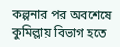কল্পনার পর অবশেষে কুমিল্লায় বিভাগ হতে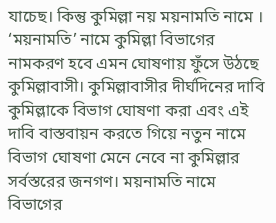যাচেছ। কিন্তু কুমিল্লা নয় ময়নামতি নামে । ‘ময়নামতি’ নামে কুমিল্লা বিভাগের নামকরণ হবে এমন ঘোষণায় ফুঁসে উঠছে কুমিল্লাবাসী। কুমিল্লাবাসীর দীর্ঘদিনের দাবি কুমিল্লাকে বিভাগ ঘোষণা করা এবং এই দাবি বাস্তবায়ন করতে গিয়ে নতুন নামে বিভাগ ঘোষণা মেনে নেবে না কুমিল্লার সর্বস্তরের জনগণ। ময়নামতি নামে বিভাগের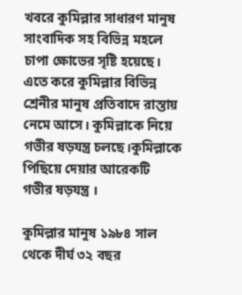খবরে কুমিল্লার সাধারণ মানুষ সাংবাদিক সহ বিভিন্ন মহলে চাপা ক্ষোভের সৃষ্টি হয়েছে। এতে করে কুমিল্লার বিভিন্ন শ্রেনীর মানুষ প্রতিবাদে রাস্তায় নেমে আসে। কুমিল্লাকে নিয়ে গভীর ষড়যন্ত্র চলছে।কুমিল্লাকে পিছিয়ে দেয়ার আরেকটি গভীর ষড়যন্ত্র ।

কুমিল্লার মানুষ ১৯৮৪ সাল থেকে দীর্ঘ ৩২ বছর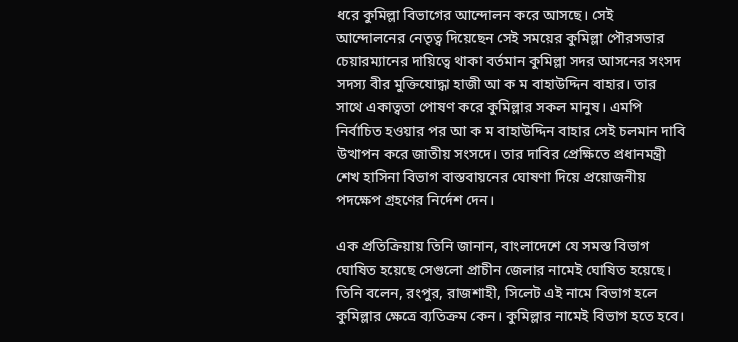ধরে কুমিল্লা বিভাগের আন্দোলন করে আসছে। সেই আন্দোলনের নেতৃত্ব দিয়েছেন সেই সময়ের কুমিল্লা পৌরসভার চেয়ারম্যানের দায়িত্বে থাকা বর্তমান কুমিল্লা সদর আসনের সংসদ সদস্য বীর মুক্তিযোদ্ধা হাজী আ ক ম বাহাউদ্দিন বাহার। তার সাথে একাত্বতা পোষণ করে কুমিল্লার সকল মানুষ। এমপি নির্বাচিত হওয়ার পর আ ক ম বাহাউদ্দিন বাহার সেই চলমান দাবি উত্থাপন করে জাতীয় সংসদে। তার দাবির প্রেক্ষিতে প্রধানমন্ত্রী শেখ হাসিনা বিভাগ বাস্তবায়নের ঘোষণা দিয়ে প্রয়োজনীয় পদক্ষেপ গ্রহণের নির্দেশ দেন।

এক প্রতিক্রিয়ায় তিনি জানান, বাংলাদেশে যে সমস্ত বিভাগ ঘোষিত হয়েছে সেগুলো প্রাচীন জেলার নামেই ঘোষিত হয়েছে। তিনি বলেন, রংপুর, রাজশাহী, সিলেট এই নামে বিভাগ হলে কুমিল্লার ক্ষেত্রে ব্যতিক্রম কেন। কুমিল্লার নামেই বিভাগ হতে হবে।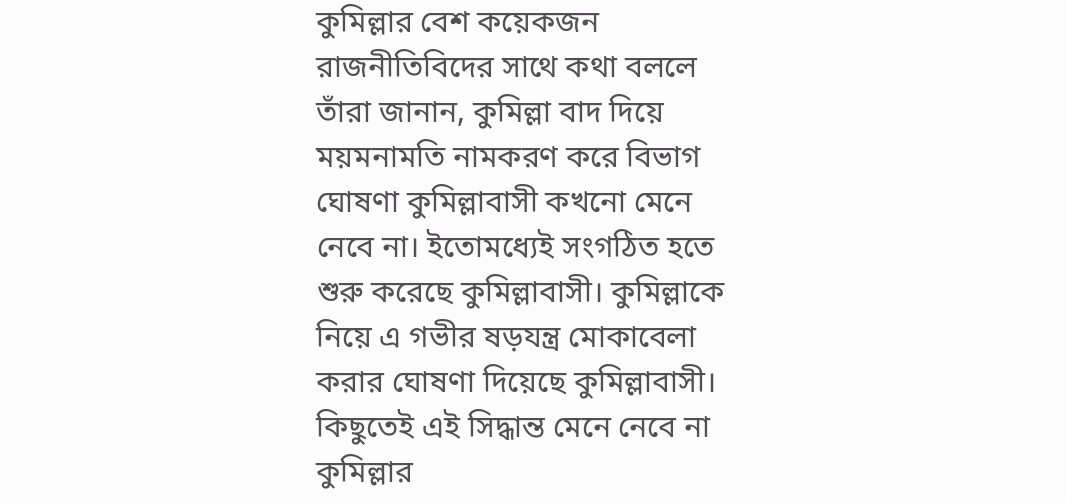কুমিল্লার বেশ কয়েকজন রাজনীতিবিদের সাথে কথা বললে তাঁরা জানান, কুমিল্লা বাদ দিয়ে ময়মনামতি নামকরণ করে বিভাগ ঘোষণা কুমিল্লাবাসী কখনো মেনে নেবে না। ইতোমধ্যেই সংগঠিত হতে শুরু করেছে কুমিল্লাবাসী। কুমিল্লাকে নিয়ে এ গভীর ষড়যন্ত্র মোকাবেলা করার ঘোষণা দিয়েছে কুমিল্লাবাসী। কিছুতেই এই সিদ্ধান্ত মেনে নেবে না কুমিল্লার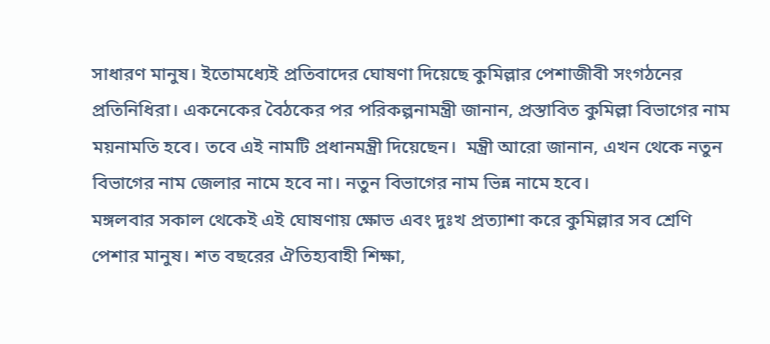সাধারণ মানুষ। ইতোমধ্যেই প্রতিবাদের ঘোষণা দিয়েছে কুমিল্লার পেশাজীবী সংগঠনের প্রতিনিধিরা। একনেকের বৈঠকের পর পরিকল্পনামন্ত্রী জানান, প্রস্তাবিত কুমিল্লা বিভাগের নাম ময়নামতি হবে। তবে এই নামটি প্রধানমন্ত্রী দিয়েছেন।  মন্ত্রী আরো জানান, এখন থেকে নতুন বিভাগের নাম জেলার নামে হবে না। নতুন বিভাগের নাম ভিন্ন নামে হবে।
মঙ্গলবার সকাল থেকেই এই ঘোষণায় ক্ষোভ এবং দুঃখ প্রত্যাশা করে কুমিল্লার সব শ্রেণি পেশার মানুষ। শত বছরের ঐতিহ্যবাহী শিক্ষা,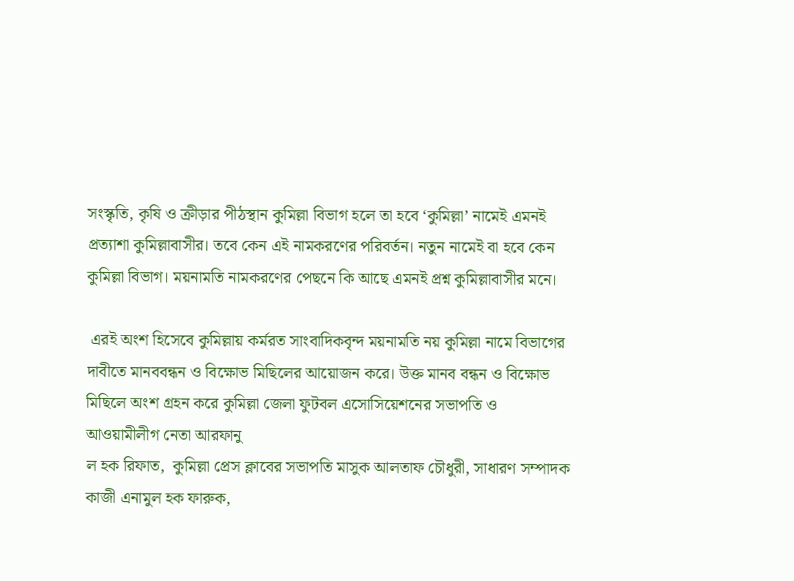সংস্কৃতি, কৃষি ও ক্রীড়ার পীঠস্থান কুমিল্লা বিভাগ হলে তা হবে ‘কুমিল্লা’ নামেই এমনই প্রত্যাশা কুমিল্লাবাসীর। তবে কেন এই নামকরণের পরিবর্তন। নতুন নামেই বা হবে কেন কুমিল্লা বিভাগ। ময়নামতি নামকরণের পেছনে কি আছে এমনই প্রশ্ন কুমিল্লাবাসীর মনে।

 এরই অংশ হিসেবে কুমিল্লায় কর্মরত সাংবাদিকবৃন্দ ময়নামতি নয় কুমিল্লা নামে বিভাগের দাবীতে মানববন্ধন ও বিক্ষোভ মিছিলের আয়োজন করে। উক্ত মানব বন্ধন ও বিক্ষোভ মিছিলে অংশ গ্রহন করে কুমিল্লা জেলা ফুটবল এসোসিয়েশনের সভাপতি ও আওয়ামীলীগ নেতা আরফানু
ল হক রিফাত,  কুমিল্লা প্রেস ক্লাবের সভাপতি মাসুক আলতাফ চৌধুরী, সাধারণ সম্পাদক কাজী এনামুল হক ফারুক,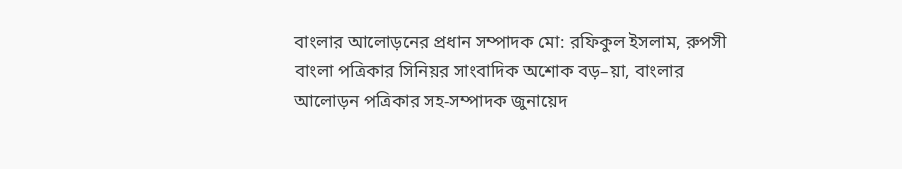বাংলার আলোড়নের প্রধান সম্পাদক মো: রফিকুল ইসলাম, রুপসী বাংলা পত্রিকার সিনিয়র সাংবাদিক অশোক বড়–য়া, বাংলার আলোড়ন পত্রিকার সহ-সম্পাদক জুনায়েদ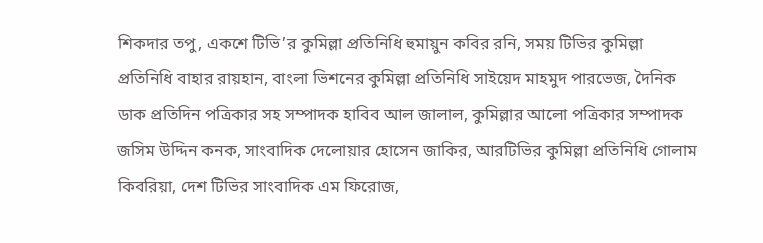শিকদার তপু, একশে টিভি’র কুমিল্লা প্রতিনিধি হুমায়ুন কবির রনি, সময় টিভির কুমিল্লা প্রতিনিধি বাহার রায়হান, বাংলা ভিশনের কুমিল্লা প্রতিনিধি সাইয়েদ মাহমুদ পারভেজ, দৈনিক ডাক প্রতিদিন পত্রিকার সহ সম্পাদক হাবিব আল জালাল, কুমিল্লার আলো পত্রিকার সম্পাদক জসিম উদ্দিন কনক, সাংবাদিক দেলোয়ার হোসেন জাকির, আরটিভির কুমিল্লা প্রতিনিধি গোলাম কিবরিয়া, দেশ টিভির সাংবাদিক এম ফিরোজ,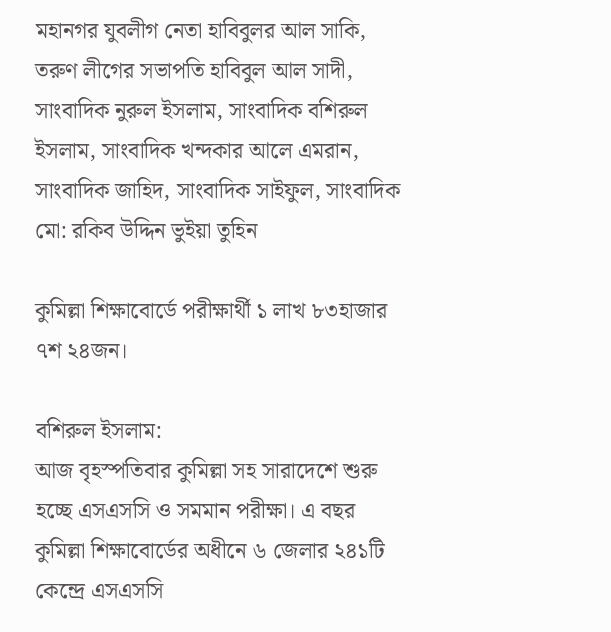মহানগর যুবলীগ নেতা হাবিবুলর আল সাকি, তরুণ লীগের সভাপতি হাবিবুল আল সাদী, সাংবাদিক নুরুল ইসলাম, সাংবাদিক বশিরুল ইসলাম, সাংবাদিক খন্দকার আলে এমরান, সাংবাদিক জাহিদ, সাংবাদিক সাইফুল, সাংবাদিক মো: রকিব উদ্দিন ভুইয়া তুহিন

কুমিল্লা শিক্ষাবোর্ডে পরীক্ষার্থী ১ লাখ ৮৩হাজার ৭শ ২৪জন।

বশিরুল ইসলাম:
আজ বৃহস্পতিবার কুমিল্লা সহ সারাদেশে শুরু হচ্ছে এসএসসি ও সমমান পরীক্ষা। এ বছর কুমিল্লা শিক্ষাবোর্ডের অধীনে ৬ জেলার ২৪১টি কেন্দ্রে এসএসসি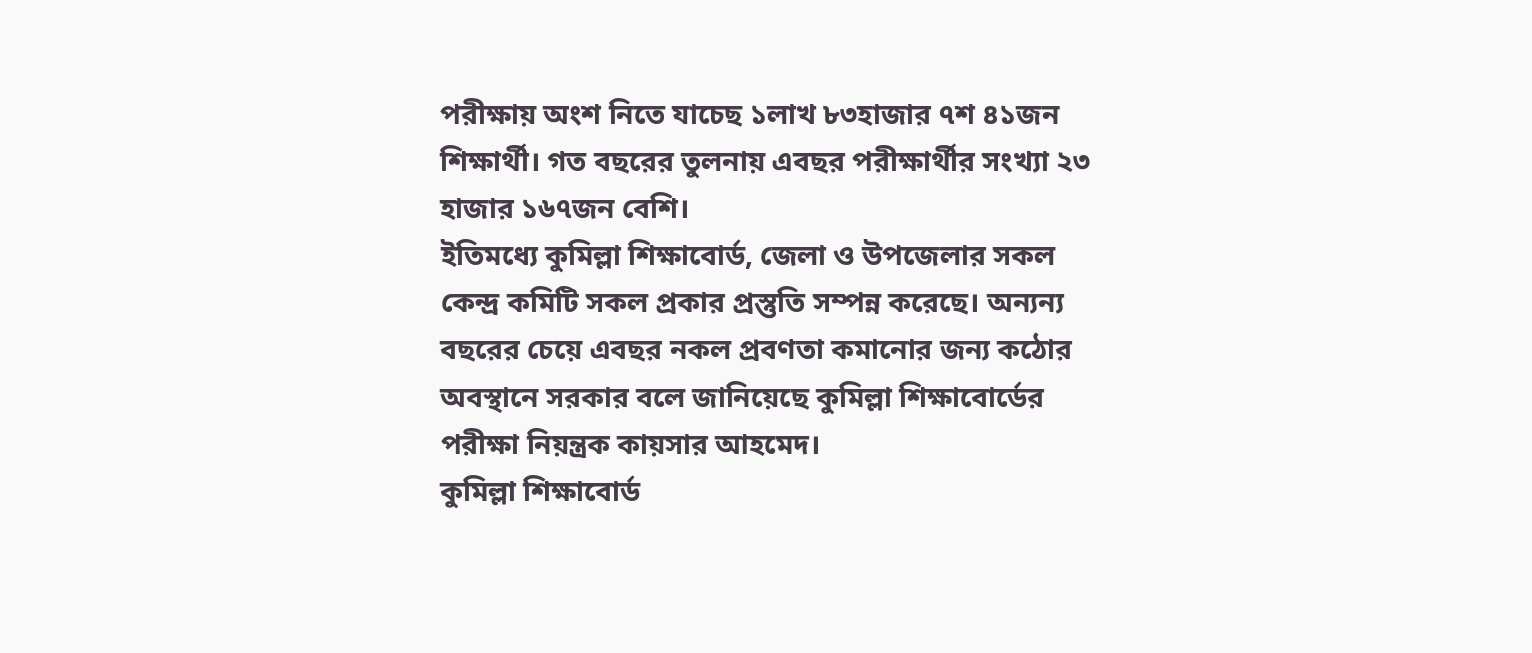পরীক্ষায় অংশ নিতে যাচেছ ১লাখ ৮৩হাজার ৭শ ৪১জন শিক্ষার্থী। গত বছরের তুলনায় এবছর পরীক্ষার্থীর সংখ্যা ২৩ হাজার ১৬৭জন বেশি।
ইতিমধ্যে কুমিল্লা শিক্ষাবোর্ড, জেলা ও উপজেলার সকল কেন্দ্র কমিটি সকল প্রকার প্রস্তুতি সম্পন্ন করেছে। অন্যন্য বছরের চেয়ে এবছর নকল প্রবণতা কমানোর জন্য কঠোর অবস্থানে সরকার বলে জানিয়েছে কুমিল্লা শিক্ষাবোর্ডের পরীক্ষা নিয়ন্ত্রক কায়সার আহমেদ।
কুমিল্লা শিক্ষাবোর্ড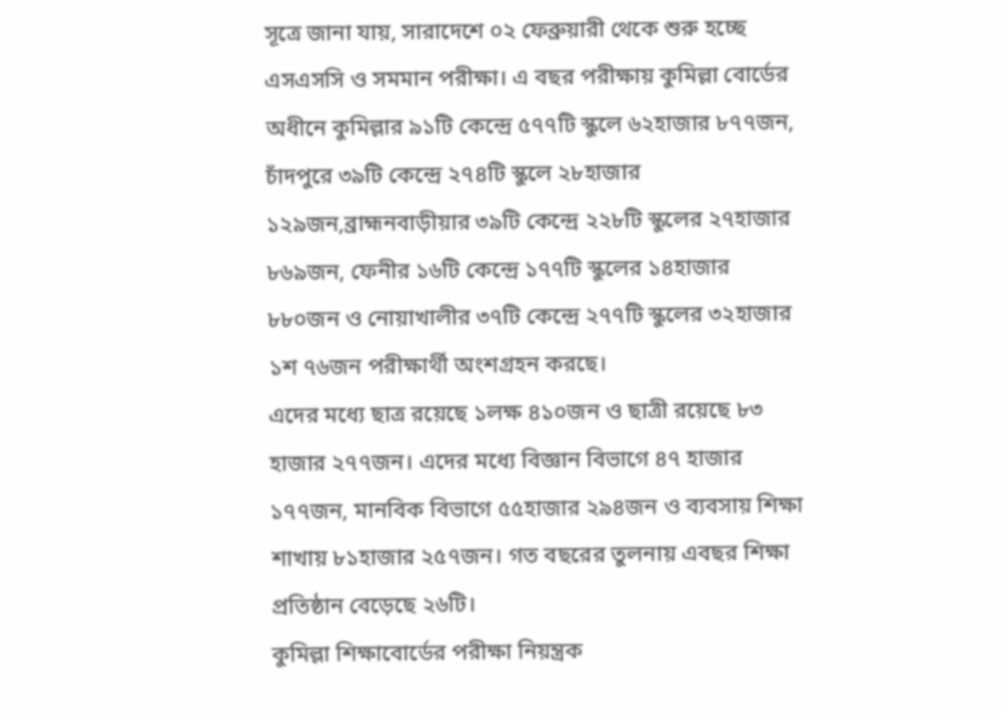সূত্রে জানা যায়, সারাদেশে ০২ ফেব্রুয়ারী থেকে শুরু হচ্ছে এসএসসি ও সমমান পরীক্ষা। এ বছর পরীক্ষায় কুমিল্লা বোর্ডের অধীনে কুমিল্লার ৯১টি কেন্দ্রে ৫৭৭টি স্কুলে ৬২হাজার ৮৭৭জন, চাঁদপুরে ৩৯টি কেন্দ্রে ২৭৪টি স্কুলে ২৮হাজার ১২৯জন,ব্রাহ্মনবাড়ীয়ার ৩৯টি কেন্দ্রে ২২৮টি স্কুলের ২৭হাজার ৮৬৯জন, ফেনীর ১৬টি কেন্দ্রে ১৭৭টি স্কুলের ১৪হাজার ৮৮০জন ও নোয়াখালীর ৩৭টি কেন্দ্রে ২৭৭টি স্কুলের ৩২হাজার ১শ ৭৬জন পরীক্ষার্থী অংশগ্রহন করছে।
এদের মধ্যে ছাত্র রয়েছে ১লক্ষ ৪১০জন ও ছাত্রী রয়েছে ৮৩ হাজার ২৭৭জন। এদের মধ্যে বিজ্ঞান বিভাগে ৪৭ হাজার ১৭৭জন, মানবিক বিভাগে ৫৫হাজার ২৯৪জন ও ব্যবসায় শিক্ষা শাখায় ৮১হাজার ২৫৭জন। গত বছরের তুলনায় এবছর শিক্ষা প্রতিষ্ঠান বেড়েছে ২৬টি।
কুমিল্লা শিক্ষাবোর্ডের পরীক্ষা নিয়ন্ত্রক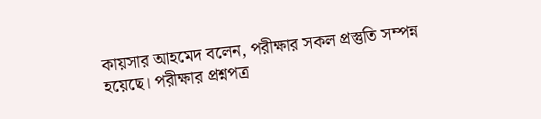কায়সার আহমেদ বলেন, পরীক্ষার সকল প্রস্তুতি সম্পন্ন হয়েছে। পরীক্ষার প্রশ্নপত্র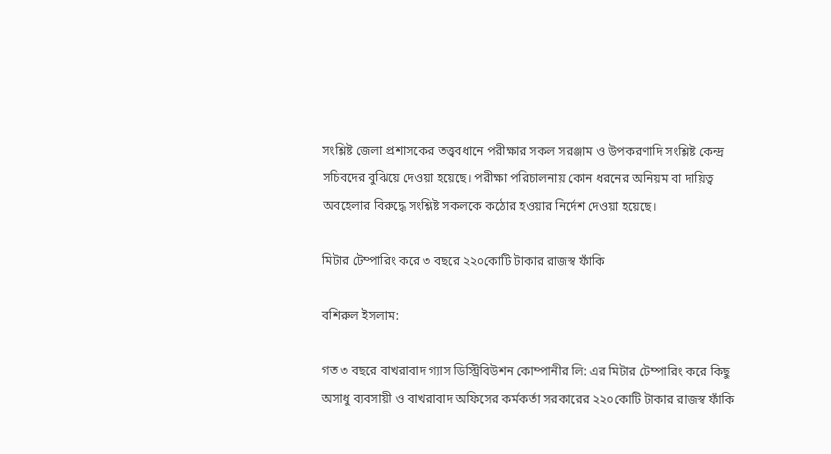সংশ্লিষ্ট জেলা প্রশাসকের তত্ত্ববধানে পরীক্ষার সকল সরঞ্জাম ও উপকরণাদি সংশ্লিষ্ট কেন্দ্র সচিবদের বুঝিয়ে দেওয়া হয়েছে। পরীক্ষা পরিচালনায় কোন ধরনের অনিয়ম বা দায়িত্ব অবহেলার বিরুদ্ধে সংশ্লিষ্ট সকলকে কঠোর হওয়ার নির্দেশ দেওয়া হয়েছে।

মিটার টেম্পারিং করে ৩ বছরে ২২০কোটি টাকার রাজস্ব ফাঁকি

বশিরুল ইসলাম:

গত ৩ বছরে বাখরাবাদ গ্যাস ডিস্ট্রিবিউশন কোম্পানীর লি: এর মিটার টেম্পারিং করে কিছু অসাধু ব্যবসায়ী ও বাখরাবাদ অফিসের কর্মকর্তা সরকারের ২২০কোটি টাকার রাজস্ব ফাঁকি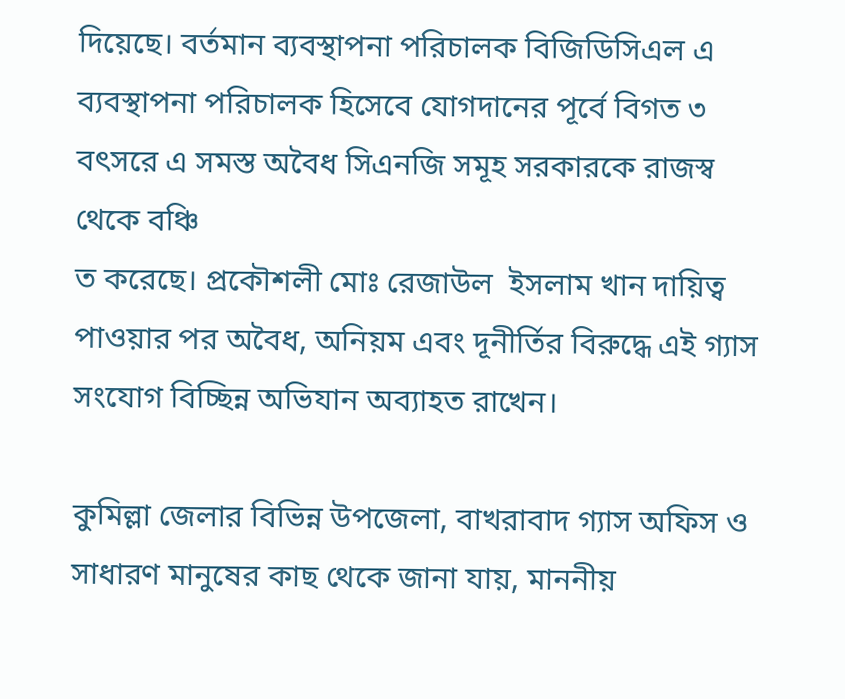দিয়েছে। বর্তমান ব্যবস্থাপনা পরিচালক বিজিডিসিএল এ ব্যবস্থাপনা পরিচালক হিসেবে যোগদানের পূর্বে বিগত ৩ বৎসরে এ সমস্ত অবৈধ সিএনজি সমূহ সরকারকে রাজস্ব থেকে বঞ্চি
ত করেছে। প্রকৌশলী মোঃ রেজাউল  ইসলাম খান দায়িত্ব পাওয়ার পর অবৈধ, অনিয়ম এবং দূনীর্তির বিরুদ্ধে এই গ্যাস সংযোগ বিচ্ছিন্ন অভিযান অব্যাহত রাখেন।

কুমিল্লা জেলার বিভিন্ন উপজেলা, বাখরাবাদ গ্যাস অফিস ও সাধারণ মানুষের কাছ থেকে জানা যায়, মাননীয়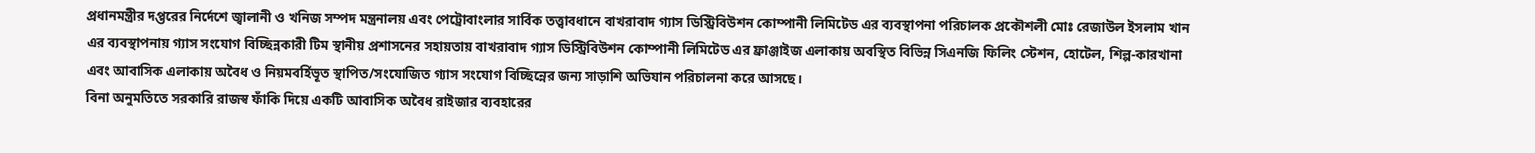প্রধানমন্ত্রীর দপ্তরের নির্দেশে জ্বালানী ও খনিজ সম্পদ মন্ত্রনালয় এবং পেট্রোবাংলার সার্বিক তত্ত্বাবধানে বাখরাবাদ গ্যাস ডিস্ট্রিবিউশন কোম্পানী লিমিটেড এর ব্যবস্থাপনা পরিচালক প্রকৌশলী মোঃ রেজাউল ইসলাম খান এর ব্যবস্থাপনায় গ্যাস সংযোগ বিচ্ছিন্নকারী টিম স্থানীয় প্রশাসনের সহায়তায় বাখরাবাদ গ্যাস ডিস্ট্রিবিউশন কোম্পানী লিমিটেড এর ফ্রাঞ্জাইজ এলাকায় অবস্থিত বিভিন্ন সিএনজি ফিলিং স্টেশন, হোটেল, শিল্প-কারখানা এবং আবাসিক এলাকায় অবৈধ ও নিয়মবর্হিভূত স্থাপিত/সংযোজিত গ্যাস সংযোগ বিচ্ছিন্নের জন্য সাড়াশি অভিযান পরিচালনা করে আসছে।
বিনা অনুমতিতে সরকারি রাজস্ব ফাঁকি দিয়ে একটি আবাসিক অবৈধ রাইজার ব্যবহারের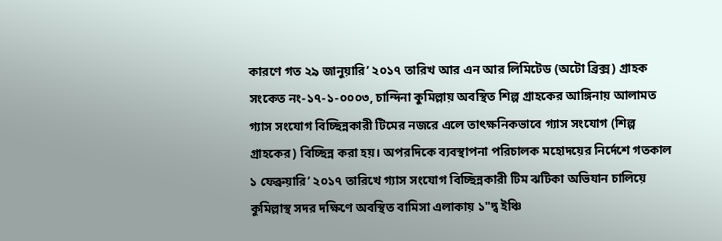কারণে গত ২৯ জানুয়ারি’ ২০১৭ তারিখ আর এন আর লিমিটেড (অটো ব্রিক্স) গ্রাহক সংকেত নং-১৭-১-০০০৩, চান্দিনা কুমিল্লায় অবস্থিত শিল্প গ্রাহকের আঙ্গিনায় আলামত গ্যাস সংযোগ বিচ্ছিন্নকারী টিমের নজরে এলে তাৎক্ষনিকভাবে গ্যাস সংযোগ (শিল্প গ্রাহকের) বিচ্ছিন্ন করা হয়। অপরদিকে ব্যবস্থাপনা পরিচালক মহোদয়ের নির্দেশে গতকাল ১ ফেব্রুয়ারি’ ২০১৭ তারিখে গ্যাস সংযোগ বিচ্ছিন্নকারী টিম ঝটিকা অভিযান চালিয়ে কুমিল্লাস্থ সদর দক্ষিণে অবস্থিত বামিসা এলাকায় ১"দ্ব ইঞ্চি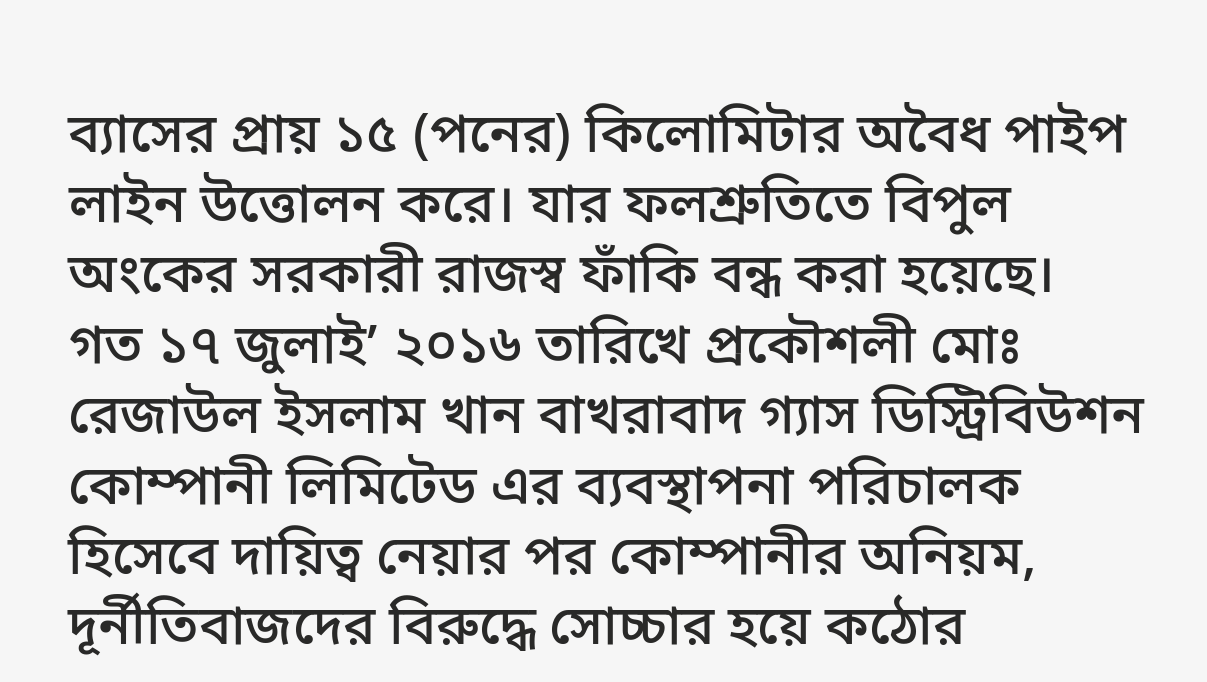ব্যাসের প্রায় ১৫ (পনের) কিলোমিটার অবৈধ পাইপ লাইন উত্তোলন করে। যার ফলশ্রুতিতে বিপুল অংকের সরকারী রাজস্ব ফাঁকি বন্ধ করা হয়েছে।
গত ১৭ জুলাই’ ২০১৬ তারিখে প্রকৌশলী মোঃ রেজাউল ইসলাম খান বাখরাবাদ গ্যাস ডিস্ট্রিবিউশন কোম্পানী লিমিটেড এর ব্যবস্থাপনা পরিচালক হিসেবে দায়িত্ব নেয়ার পর কোম্পানীর অনিয়ম, দূর্নীতিবাজদের বিরুদ্ধে সোচ্চার হয়ে কঠোর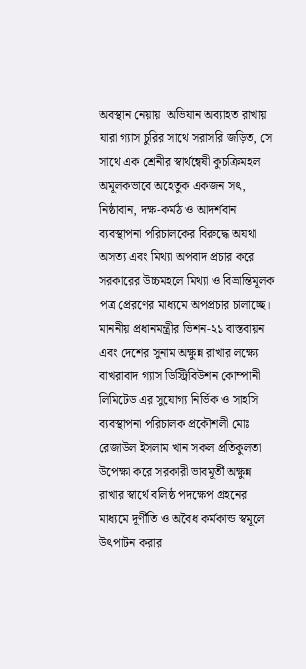অবস্থান নেয়ায়  অভিযান অব্যাহত রাখায় যারা গ্যাস চুরির সাথে সরাসরি জড়িত, সে সাথে এক শ্রেনীর স্বার্থন্বেষী কুচক্রিমহল অমূলকভাবে অহেতুক একজন সৎ, নিষ্ঠাবান, দক্ষ-কর্মঠ ও আদর্শবান ব্যবস্থাপনা পরিচালকের বিরুদ্ধে অযথা অসত্য এবং মিথ্যা অপবাদ প্রচার করে সরকারের উচ্চমহলে মিথ্যা ও বিভ্রান্তিমূলক পত্র প্রেরণের মাধ্যমে অপপ্রচার চালাচ্ছে।  মাননীয় প্রধানমন্ত্রীর ভিশন-২১ বাস্তবায়ন এবং দেশের সুনাম অক্ষুন্ন রাখার লক্ষ্যে বাখরাবাদ গ্যাস ডিস্ট্রিবিউশন কোম্পানী লিমিটেড এর সুযোগ্য নির্ভিক ও সাহসি ব্যবস্থাপনা পরিচালক প্রকৌশলী মোঃ রেজাউল ইসলাম খান সকল প্রতিকুলতা উপেক্ষা করে সরকারী ভাবমূর্তী অক্ষুন্ন রাখার স্বার্থে বলিষ্ঠ পদক্ষেপ গ্রহনের মাধ্যমে দূর্ণীতি ও অবৈধ কর্মকান্ড স্বমূলে উৎপাটন করার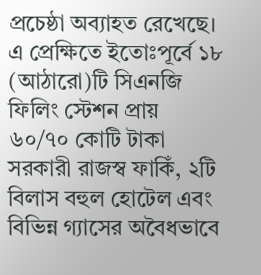প্রচেষ্ঠা অব্যাহত রেখেছে। এ প্রেক্ষিতে ইতোঃপূর্বে ১৮ (আঠারো)টি সিএনজি ফিলিং স্টেশন প্রায় ৬০/৭০ কোটি টাকা সরকারী রাজস্ব ফাকিঁ, ২টি বিলাস বহুল হোটেল এবং বিভিন্ন গ্যাসের অবৈধভাবে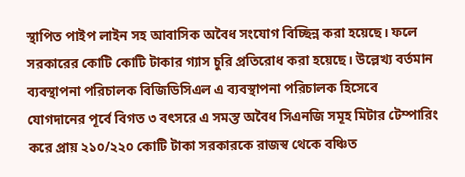স্থাপিত পাইপ লাইন সহ আবাসিক অবৈধ সংযোগ বিচ্ছিন্ন করা হয়েছে। ফলে সরকারের কোটি কোটি টাকার গ্যাস চুরি প্রতিরোধ করা হয়েছে। উল্লেখ্য বর্তমান ব্যবস্থাপনা পরিচালক বিজিডিসিএল এ ব্যবস্থাপনা পরিচালক হিসেবে যোগদানের পূর্বে বিগত ৩ বৎসরে এ সমস্ত অবৈধ সিএনজি সমূহ মিটার টেম্পারিং করে প্রায় ২১০/২২০ কোটি টাকা সরকারকে রাজস্ব থেকে বঞ্চিত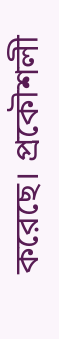করেছে। প্রকৌশলী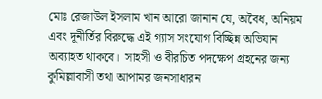মোঃ রেজাউল ইসলাম খান আরো জানান যে, অবৈধ, অনিয়ম এবং দূনীর্তির বিরুদ্ধে এই গ্যাস সংযোগ বিচ্ছিন্ন অভিযান অব্যাহত থাকবে।  সাহসী ও বীরচিত পদক্ষেপ গ্রহনের জন্য কুমিল্লাবাসী তথা আপামর জনসাধারন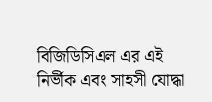বিজিডিসিএল এর এই নির্ভীক এবং সাহসী যোদ্ধা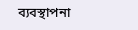ব্যবস্থাপনা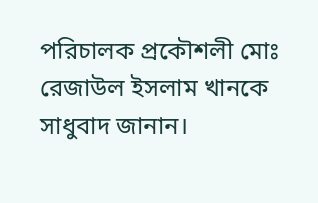পরিচালক প্রকৌশলী মোঃ রেজাউল ইসলাম খানকে সাধুবাদ জানান।